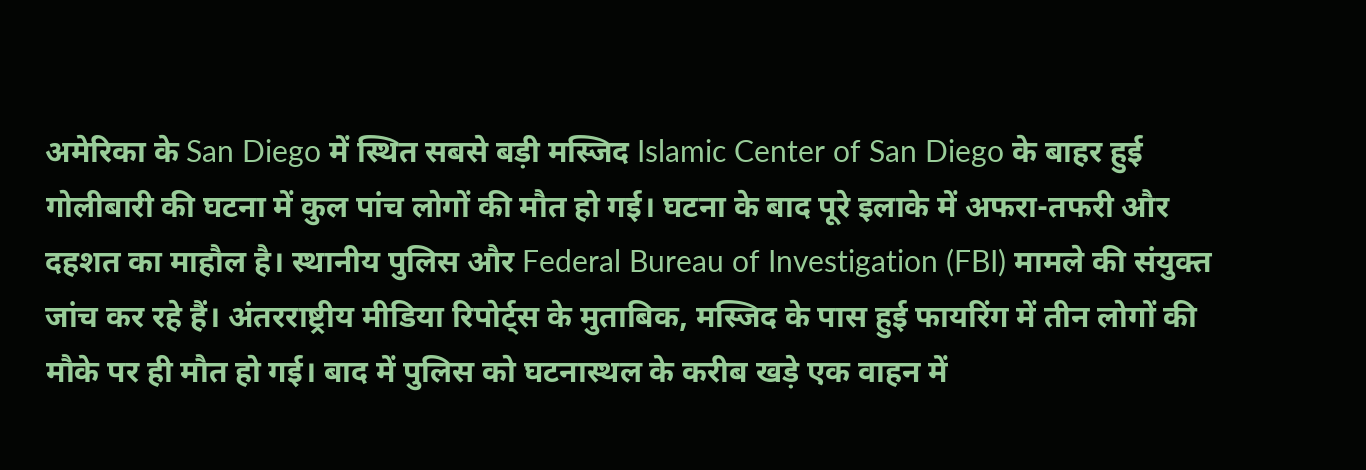अमेरिका के San Diego में स्थित सबसे बड़ी मस्जिद Islamic Center of San Diego के बाहर हुई गोलीबारी की घटना में कुल पांच लोगों की मौत हो गई। घटना के बाद पूरे इलाके में अफरा-तफरी और दहशत का माहौल है। स्थानीय पुलिस और Federal Bureau of Investigation (FBI) मामले की संयुक्त जांच कर रहे हैं। अंतरराष्ट्रीय मीडिया रिपोर्ट्स के मुताबिक, मस्जिद के पास हुई फायरिंग में तीन लोगों की मौके पर ही मौत हो गई। बाद में पुलिस को घटनास्थल के करीब खड़े एक वाहन में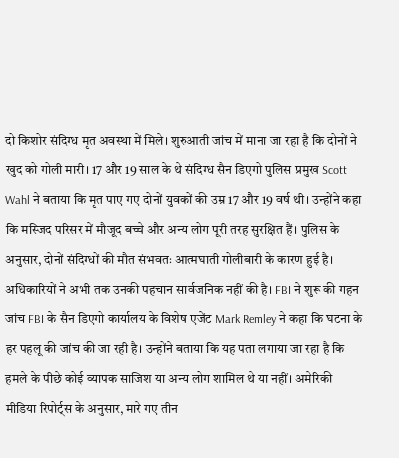दो किशोर संदिग्ध मृत अवस्था में मिले। शुरुआती जांच में माना जा रहा है कि दोनों ने खुद को गोली मारी। 17 और 19 साल के थे संदिग्ध सैन डिएगो पुलिस प्रमुख Scott Wahl ने बताया कि मृत पाए गए दोनों युवकों की उम्र 17 और 19 वर्ष थी। उन्होंने कहा कि मस्जिद परिसर में मौजूद बच्चे और अन्य लोग पूरी तरह सुरक्षित हैं। पुलिस के अनुसार, दोनों संदिग्धों की मौत संभवतः आत्मघाती गोलीबारी के कारण हुई है। अधिकारियों ने अभी तक उनकी पहचान सार्वजनिक नहीं की है। FBI ने शुरू की गहन जांच FBI के सैन डिएगो कार्यालय के विशेष एजेंट Mark Remley ने कहा कि घटना के हर पहलू की जांच की जा रही है। उन्होंने बताया कि यह पता लगाया जा रहा है कि हमले के पीछे कोई व्यापक साजिश या अन्य लोग शामिल थे या नहीं। अमेरिकी मीडिया रिपोर्ट्स के अनुसार, मारे गए तीन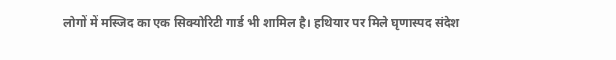लोगों में मस्जिद का एक सिक्योरिटी गार्ड भी शामिल है। हथियार पर मिले घृणास्पद संदेश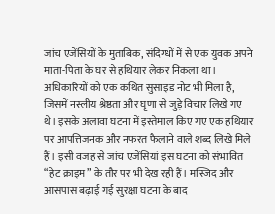जांच एजेंसियों के मुताबिक, संदिग्धों में से एक युवक अपने माता-पिता के घर से हथियार लेकर निकला था। अधिकारियों को एक कथित सुसाइड नोट भी मिला है, जिसमें नस्लीय श्रेष्ठता और घृणा से जुड़े विचार लिखे गए थे। इसके अलावा घटना में इस्तेमाल किए गए एक हथियार पर आपत्तिजनक और नफरत फैलाने वाले शब्द लिखे मिले हैं। इसी वजह से जांच एजेंसियां इस घटना को संभावित “हेट क्राइम” के तौर पर भी देख रही हैं। मस्जिद और आसपास बढ़ाई गई सुरक्षा घटना के बाद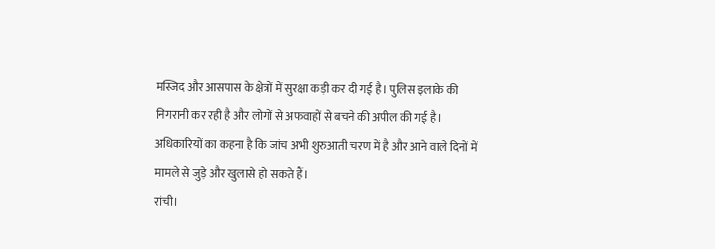मस्जिद और आसपास के क्षेत्रों में सुरक्षा कड़ी कर दी गई है। पुलिस इलाके की निगरानी कर रही है और लोगों से अफवाहों से बचने की अपील की गई है। अधिकारियों का कहना है कि जांच अभी शुरुआती चरण में है और आने वाले दिनों में मामले से जुड़े और खुलासे हो सकते हैं।
रांची।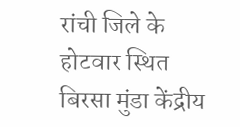रांची जिले के होटवार स्थित बिरसा मुंडा केंद्रीय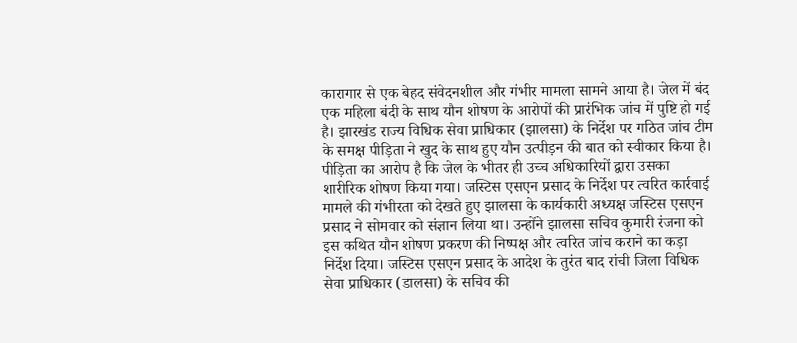कारागार से एक बेहद संवेदनशील और गंभीर मामला सामने आया है। जेल में बंद एक महिला बंदी के साथ यौन शोषण के आरोपों की प्रारंभिक जांच में पुष्टि हो गई है। झारखंड राज्य विधिक सेवा प्राधिकार (झालसा) के निर्देश पर गठित जांच टीम के समक्ष पीड़िता ने खुद के साथ हुए यौन उत्पीड़न की बात को स्वीकार किया है। पीड़िता का आरोप है कि जेल के भीतर ही उच्च अधिकारियों द्वारा उसका शारीरिक शोषण किया गया। जस्टिस एसएन प्रसाद के निर्देश पर त्वरित कार्रवाई मामले की गंभीरता को देखते हुए झालसा के कार्यकारी अध्यक्ष जस्टिस एसएन प्रसाद ने सोमवार को संज्ञान लिया था। उन्होंने झालसा सचिव कुमारी रंजना को इस कथित यौन शोषण प्रकरण की निष्पक्ष और त्वरित जांच कराने का कड़ा निर्देश दिया। जस्टिस एसएन प्रसाद के आदेश के तुरंत बाद रांची जिला विधिक सेवा प्राधिकार (डालसा) के सचिव की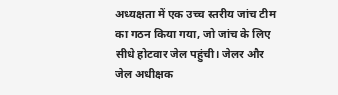अध्यक्षता में एक उच्च स्तरीय जांच टीम का गठन किया गया, जो जांच के लिए सीधे होटवार जेल पहुंची। जेलर और जेल अधीक्षक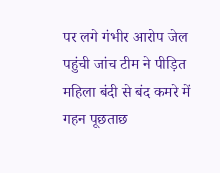पर लगे गंभीर आरोप जेल पहुंची जांच टीम ने पीड़ित महिला बंदी से बंद कमरे में गहन पूछताछ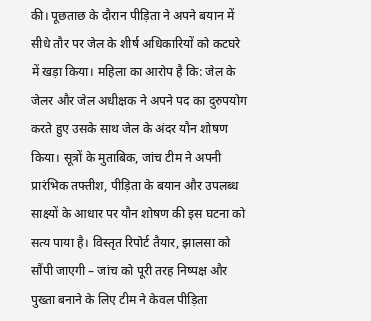की। पूछताछ के दौरान पीड़िता ने अपने बयान में सीधे तौर पर जेल के शीर्ष अधिकारियों को कटघरे में खड़ा किया। महिला का आरोप है कि: जेल के जेलर और जेल अधीक्षक ने अपने पद का दुरुपयोग करते हुए उसके साथ जेल के अंदर यौन शोषण किया। सूत्रों के मुताबिक, जांच टीम ने अपनी प्रारंभिक तफ्तीश, पीड़िता के बयान और उपलब्ध साक्ष्यों के आधार पर यौन शोषण की इस घटना को सत्य पाया है। विस्तृत रिपोर्ट तैयार, झालसा को सौंपी जाएगी – जांच को पूरी तरह निष्पक्ष और पुख्ता बनाने के लिए टीम ने केवल पीड़िता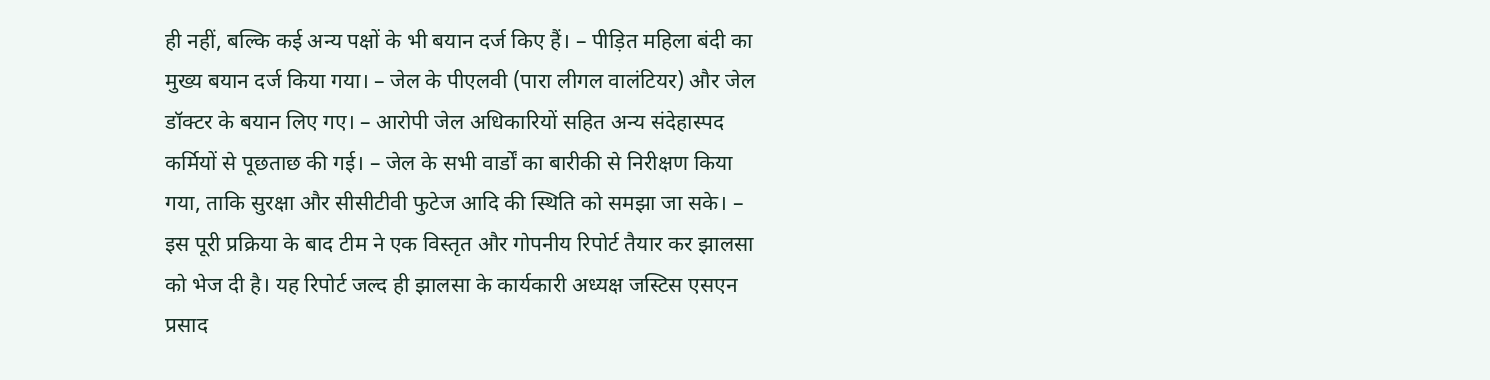ही नहीं, बल्कि कई अन्य पक्षों के भी बयान दर्ज किए हैं। – पीड़ित महिला बंदी का मुख्य बयान दर्ज किया गया। – जेल के पीएलवी (पारा लीगल वालंटियर) और जेल डॉक्टर के बयान लिए गए। – आरोपी जेल अधिकारियों सहित अन्य संदेहास्पद कर्मियों से पूछताछ की गई। – जेल के सभी वार्डों का बारीकी से निरीक्षण किया गया, ताकि सुरक्षा और सीसीटीवी फुटेज आदि की स्थिति को समझा जा सके। – इस पूरी प्रक्रिया के बाद टीम ने एक विस्तृत और गोपनीय रिपोर्ट तैयार कर झालसा को भेज दी है। यह रिपोर्ट जल्द ही झालसा के कार्यकारी अध्यक्ष जस्टिस एसएन प्रसाद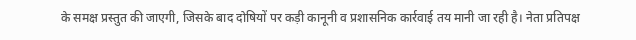के समक्ष प्रस्तुत की जाएगी, जिसके बाद दोषियों पर कड़ी कानूनी व प्रशासनिक कार्रवाई तय मानी जा रही है। नेता प्रतिपक्ष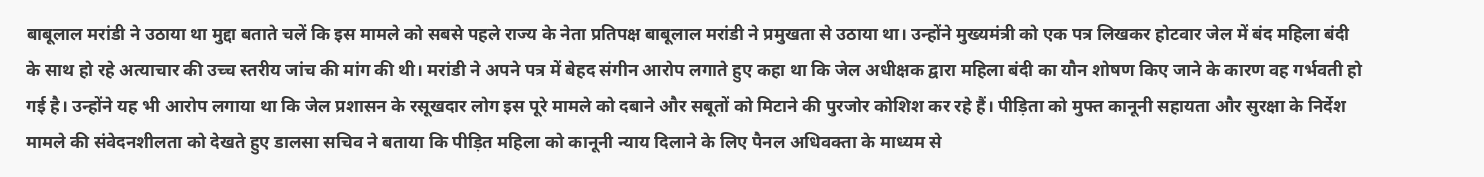बाबूलाल मरांडी ने उठाया था मुद्दा बताते चलें कि इस मामले को सबसे पहले राज्य के नेता प्रतिपक्ष बाबूलाल मरांडी ने प्रमुखता से उठाया था। उन्होंने मुख्यमंत्री को एक पत्र लिखकर होटवार जेल में बंद महिला बंदी के साथ हो रहे अत्याचार की उच्च स्तरीय जांच की मांग की थी। मरांडी ने अपने पत्र में बेहद संगीन आरोप लगाते हुए कहा था कि जेल अधीक्षक द्वारा महिला बंदी का यौन शोषण किए जाने के कारण वह गर्भवती हो गई है। उन्होंने यह भी आरोप लगाया था कि जेल प्रशासन के रसूखदार लोग इस पूरे मामले को दबाने और सबूतों को मिटाने की पुरजोर कोशिश कर रहे हैं। पीड़िता को मुफ्त कानूनी सहायता और सुरक्षा के निर्देश मामले की संवेदनशीलता को देखते हुए डालसा सचिव ने बताया कि पीड़ित महिला को कानूनी न्याय दिलाने के लिए पैनल अधिवक्ता के माध्यम से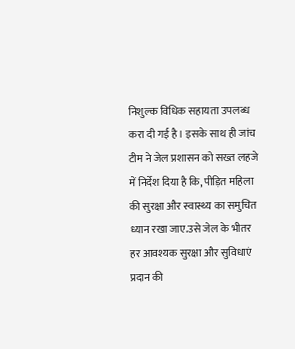निशुल्क विधिक सहायता उपलब्ध करा दी गई है। इसके साथ ही जांच टीम ने जेल प्रशासन को सख्त लहजे में निर्देश दिया है कि, पीड़ित महिला की सुरक्षा और स्वास्थ्य का समुचित ध्यान रखा जाए.उसे जेल के भीतर हर आवश्यक सुरक्षा और सुविधाएं प्रदान की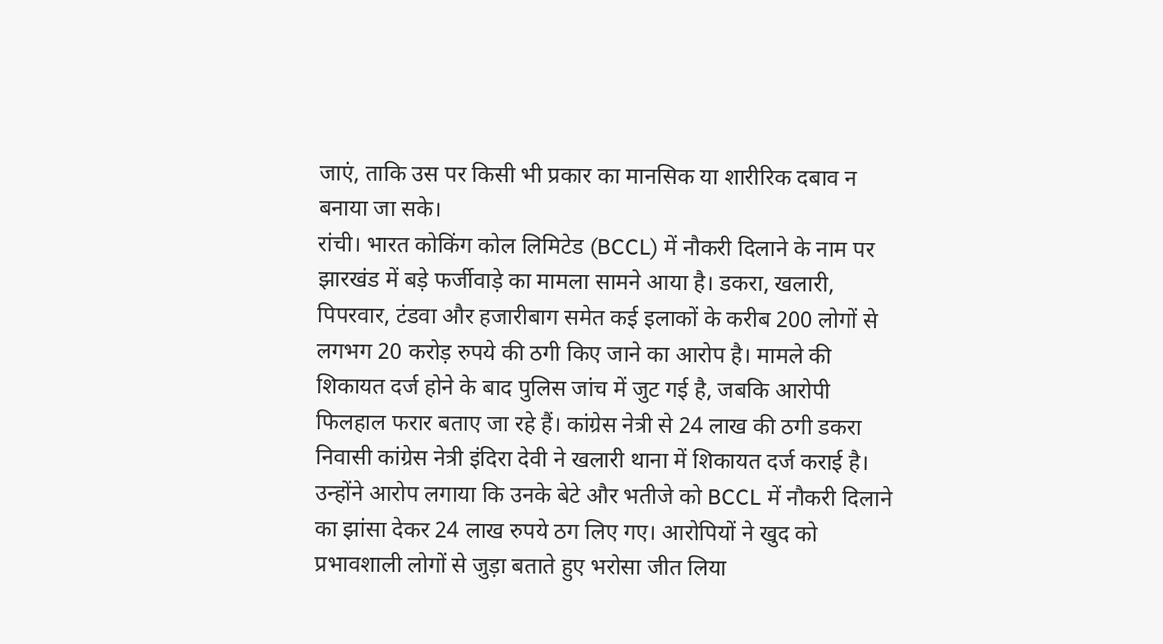जाएं, ताकि उस पर किसी भी प्रकार का मानसिक या शारीरिक दबाव न बनाया जा सके।
रांची। भारत कोकिंग कोल लिमिटेड (BCCL) में नौकरी दिलाने के नाम पर झारखंड में बड़े फर्जीवाड़े का मामला सामने आया है। डकरा, खलारी, पिपरवार, टंडवा और हजारीबाग समेत कई इलाकों के करीब 200 लोगों से लगभग 20 करोड़ रुपये की ठगी किए जाने का आरोप है। मामले की शिकायत दर्ज होने के बाद पुलिस जांच में जुट गई है, जबकि आरोपी फिलहाल फरार बताए जा रहे हैं। कांग्रेस नेत्री से 24 लाख की ठगी डकरा निवासी कांग्रेस नेत्री इंदिरा देवी ने खलारी थाना में शिकायत दर्ज कराई है। उन्होंने आरोप लगाया कि उनके बेटे और भतीजे को BCCL में नौकरी दिलाने का झांसा देकर 24 लाख रुपये ठग लिए गए। आरोपियों ने खुद को प्रभावशाली लोगों से जुड़ा बताते हुए भरोसा जीत लिया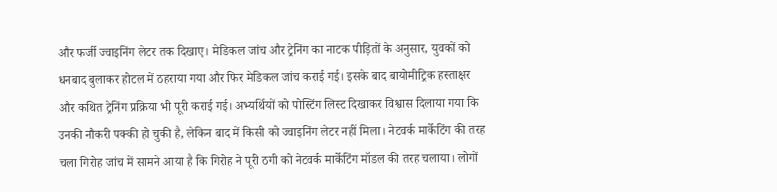और फर्जी ज्वाइनिंग लेटर तक दिखाए। मेडिकल जांच और ट्रेनिंग का नाटक पीड़ितों के अनुसार, युवकों को धनबाद बुलाकर होटल में ठहराया गया और फिर मेडिकल जांच कराई गई। इसके बाद बायोमीट्रिक हस्ताक्षर और कथित ट्रेनिंग प्रक्रिया भी पूरी कराई गई। अभ्यर्थियों को पोस्टिंग लिस्ट दिखाकर विश्वास दिलाया गया कि उनकी नौकरी पक्की हो चुकी है, लेकिन बाद में किसी को ज्वाइनिंग लेटर नहीं मिला। नेटवर्क मार्केटिंग की तरह चला गिरोह जांच में सामने आया है कि गिरोह ने पूरी ठगी को नेटवर्क मार्केटिंग मॉडल की तरह चलाया। लोगों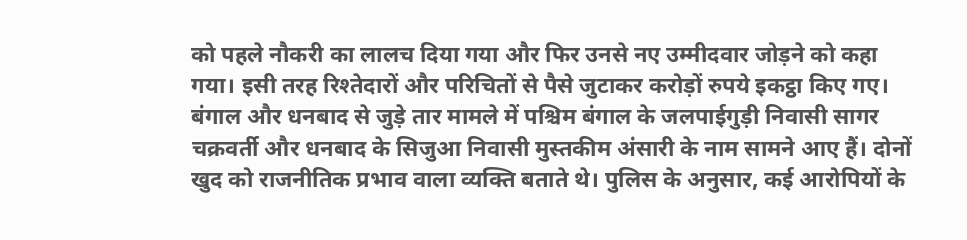को पहले नौकरी का लालच दिया गया और फिर उनसे नए उम्मीदवार जोड़ने को कहा गया। इसी तरह रिश्तेदारों और परिचितों से पैसे जुटाकर करोड़ों रुपये इकट्ठा किए गए। बंगाल और धनबाद से जुड़े तार मामले में पश्चिम बंगाल के जलपाईगुड़ी निवासी सागर चक्रवर्ती और धनबाद के सिजुआ निवासी मुस्तकीम अंसारी के नाम सामने आए हैं। दोनों खुद को राजनीतिक प्रभाव वाला व्यक्ति बताते थे। पुलिस के अनुसार, कई आरोपियों के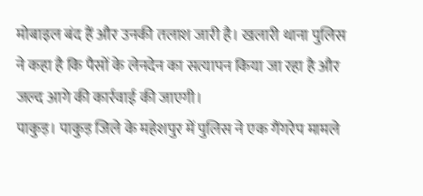मोबाइल बंद हैं और उनकी तलाश जारी है। खलारी थाना पुलिस ने कहा है कि पैसों के लेनदेन का सत्यापन किया जा रहा है और जल्द आगे की कार्रवाई की जाएगी।
पाकुड़। पाकुड़ जिले के महेशपुर में पुलिस ने एक गैंगरेप मामले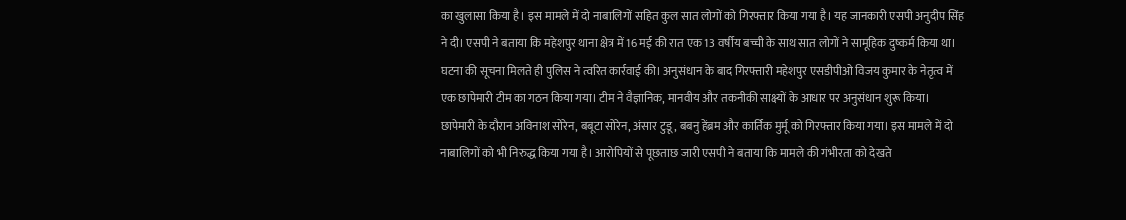का खुलासा किया है। इस मामले में दो नाबालिगों सहित कुल सात लोगों को गिरफ्तार किया गया है। यह जानकारी एसपी अनुदीप सिंह ने दी। एसपी ने बताया कि महेशपुर थाना क्षेत्र में 16 मई की रात एक 13 वर्षीय बच्ची के साथ सात लोगों ने सामूहिक दुष्कर्म किया था। घटना की सूचना मिलते ही पुलिस ने त्वरित कार्रवाई की। अनुसंधान के बाद गिरफ्तारी महेशपुर एसडीपीओ विजय कुमार के नेतृत्व में एक छापेमारी टीम का गठन किया गया। टीम ने वैज्ञानिक, मानवीय और तकनीकी साक्ष्यों के आधार पर अनुसंधान शुरू किया। छापेमारी के दौरान अविनाश सोरेन, बबूटा सोरेन, अंसार टुडू, बबनु हेंब्रम और कार्तिक मुर्मू को गिरफ्तार किया गया। इस मामले में दो नाबालिगों को भी निरुद्ध किया गया है। आरोपियों से पूछताछ जारी एसपी ने बताया कि मामले की गंभीरता को देखते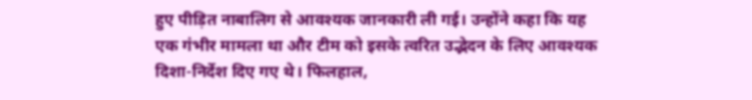हुए पीड़ित नाबालिग से आवश्यक जानकारी ली गई। उन्होंने कहा कि यह एक गंभीर मामला था और टीम को इसके त्वरित उद्भेदन के लिए आवश्यक दिशा-निर्देश दिए गए थे। फिलहाल,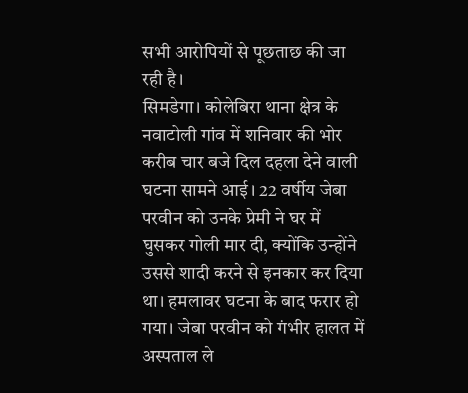सभी आरोपियों से पूछताछ की जा रही है।
सिमडेगा। कोलेबिरा थाना क्षेत्र के नवाटोली गांव में शनिवार की भोर करीब चार बजे दिल दहला देने वाली घटना सामने आई। 22 वर्षीय जेबा परवीन को उनके प्रेमी ने घर में घुसकर गोली मार दी, क्योंकि उन्होंने उससे शादी करने से इनकार कर दिया था। हमलावर घटना के बाद फरार हो गया। जेबा परवीन को गंभीर हालत में अस्पताल ले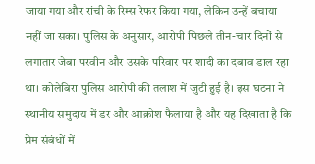जाया गया और रांची के रिम्स रेफर किया गया, लेकिन उन्हें बचाया नहीं जा सका। पुलिस के अनुसार, आरोपी पिछले तीन-चार दिनों से लगातार जेबा परवीन और उसके परिवार पर शादी का दबाव डाल रहा था। कोलेबिरा पुलिस आरोपी की तलाश में जुटी हुई है। इस घटना ने स्थानीय समुदाय में डर और आक्रोश फैलाया है और यह दिखाता है कि प्रेम संबंधों में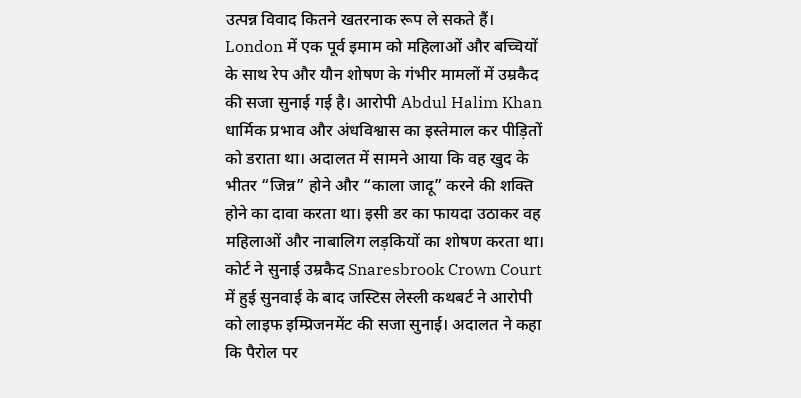उत्पन्न विवाद कितने खतरनाक रूप ले सकते हैं।
London में एक पूर्व इमाम को महिलाओं और बच्चियों के साथ रेप और यौन शोषण के गंभीर मामलों में उम्रकैद की सजा सुनाई गई है। आरोपी Abdul Halim Khan धार्मिक प्रभाव और अंधविश्वास का इस्तेमाल कर पीड़ितों को डराता था। अदालत में सामने आया कि वह खुद के भीतर “जिन्न” होने और “काला जादू” करने की शक्ति होने का दावा करता था। इसी डर का फायदा उठाकर वह महिलाओं और नाबालिग लड़कियों का शोषण करता था। कोर्ट ने सुनाई उम्रकैद Snaresbrook Crown Court में हुई सुनवाई के बाद जस्टिस लेस्ली कथबर्ट ने आरोपी को लाइफ इम्प्रिजनमेंट की सजा सुनाई। अदालत ने कहा कि पैरोल पर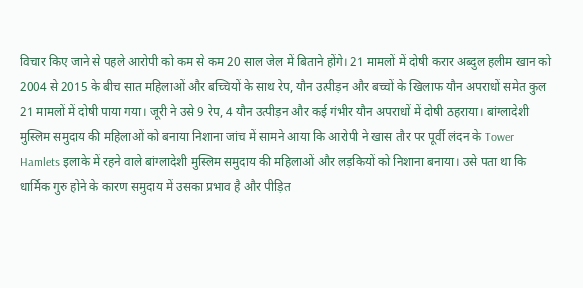विचार किए जाने से पहले आरोपी को कम से कम 20 साल जेल में बिताने होंगे। 21 मामलों में दोषी करार अब्दुल हलीम खान को 2004 से 2015 के बीच सात महिलाओं और बच्चियों के साथ रेप, यौन उत्पीड़न और बच्चों के खिलाफ यौन अपराधों समेत कुल 21 मामलों में दोषी पाया गया। जूरी ने उसे 9 रेप, 4 यौन उत्पीड़न और कई गंभीर यौन अपराधों में दोषी ठहराया। बांग्लादेशी मुस्लिम समुदाय की महिलाओं को बनाया निशाना जांच में सामने आया कि आरोपी ने खास तौर पर पूर्वी लंदन के Tower Hamlets इलाके में रहने वाले बांग्लादेशी मुस्लिम समुदाय की महिलाओं और लड़कियों को निशाना बनाया। उसे पता था कि धार्मिक गुरु होने के कारण समुदाय में उसका प्रभाव है और पीड़ित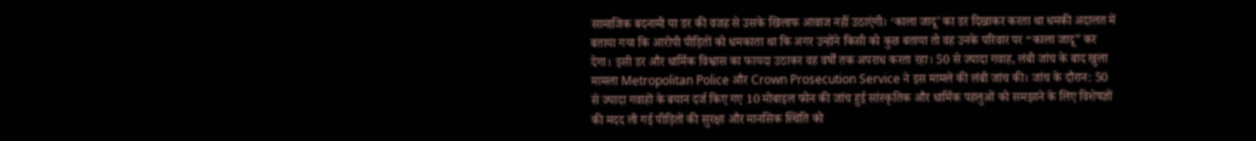सामाजिक बदनामी या डर की वजह से उसके खिलाफ आवाज नहीं उठाएंगी। ‘काला जादू’ का डर दिखाकर करता था धमकी अदालत में बताया गया कि आरोपी पीड़ितों को धमकाता था कि अगर उन्होंने किसी को कुछ बताया तो वह उनके परिवार पर “काला जादू” कर देगा। इसी डर और धार्मिक विश्वास का फायदा उठाकर वह वर्षों तक अपराध करता रहा। 50 से ज्यादा गवाह, लंबी जांच के बाद खुला मामला Metropolitan Police और Crown Prosecution Service ने इस मामले की लंबी जांच की। जांच के दौरान: 50 से ज्यादा गवाहों के बयान दर्ज किए गए 10 मोबाइल फोन की जांच हुई सांस्कृतिक और धार्मिक पहलुओं को समझाने के लिए विशेषज्ञों की मदद ली गई पीड़ितों की सुरक्षा और मानसिक स्थिति को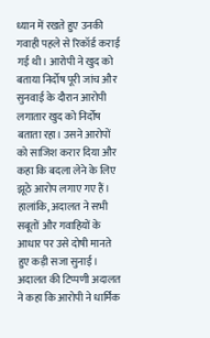ध्यान में रखते हुए उनकी गवाही पहले से रिकॉर्ड कराई गई थी। आरोपी ने खुद को बताया निर्दोष पूरी जांच और सुनवाई के दौरान आरोपी लगातार खुद को निर्दोष बताता रहा। उसने आरोपों को साजिश करार दिया और कहा कि बदला लेने के लिए झूठे आरोप लगाए गए हैं। हालांकि, अदालत ने सभी सबूतों और गवाहियों के आधार पर उसे दोषी मानते हुए कड़ी सजा सुनाई। अदालत की टिप्पणी अदालत ने कहा कि आरोपी ने धार्मिक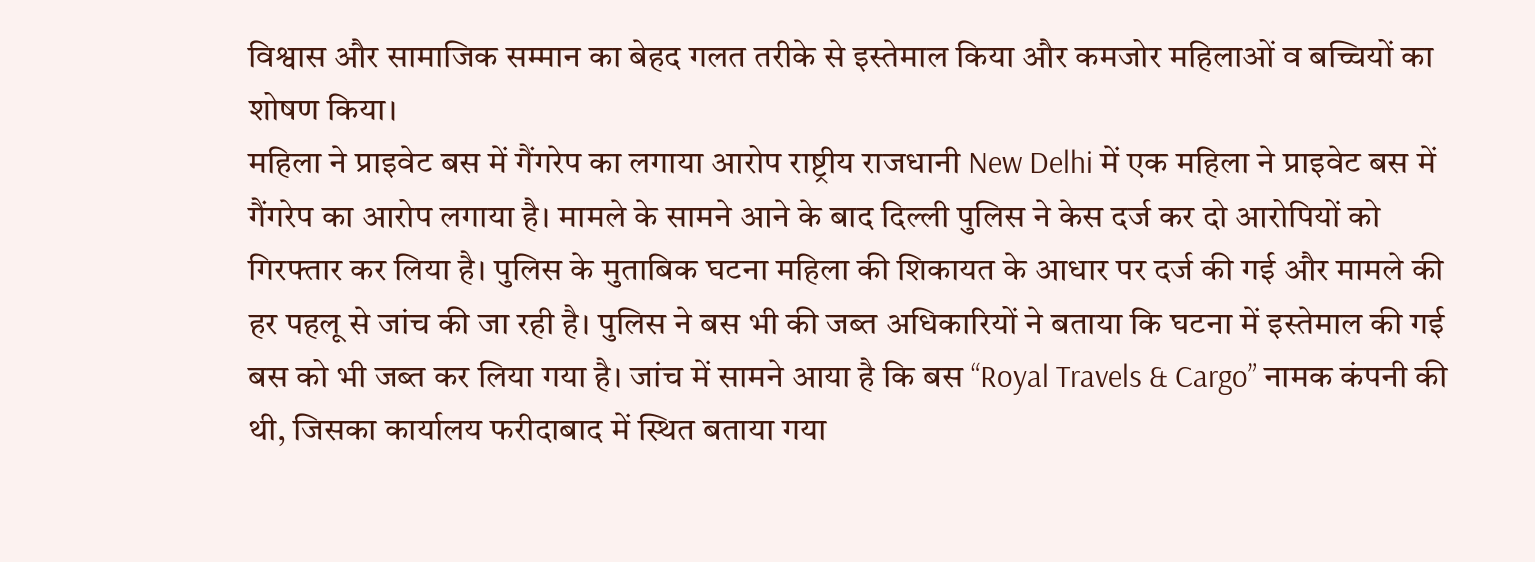विश्वास और सामाजिक सम्मान का बेहद गलत तरीके से इस्तेमाल किया और कमजोर महिलाओं व बच्चियों का शोषण किया।
महिला ने प्राइवेट बस में गैंगरेप का लगाया आरोप राष्ट्रीय राजधानी New Delhi में एक महिला ने प्राइवेट बस में गैंगरेप का आरोप लगाया है। मामले के सामने आने के बाद दिल्ली पुलिस ने केस दर्ज कर दो आरोपियों को गिरफ्तार कर लिया है। पुलिस के मुताबिक घटना महिला की शिकायत के आधार पर दर्ज की गई और मामले की हर पहलू से जांच की जा रही है। पुलिस ने बस भी की जब्त अधिकारियों ने बताया कि घटना में इस्तेमाल की गई बस को भी जब्त कर लिया गया है। जांच में सामने आया है कि बस “Royal Travels & Cargo” नामक कंपनी की थी, जिसका कार्यालय फरीदाबाद में स्थित बताया गया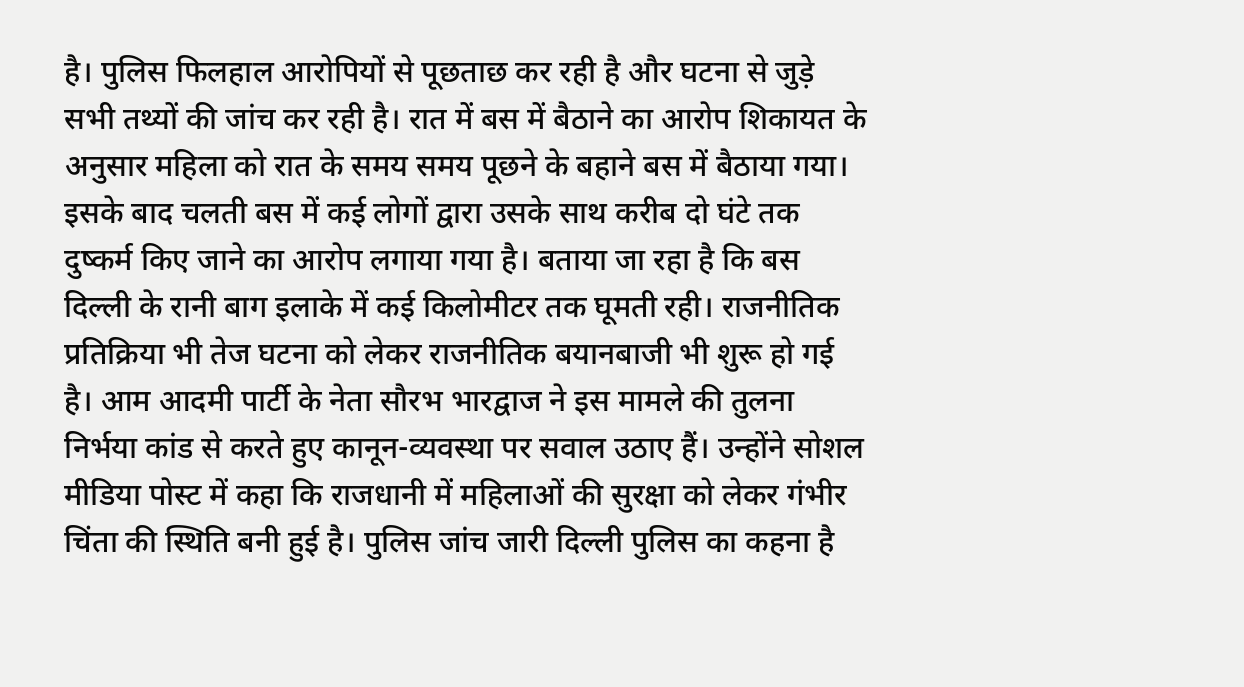है। पुलिस फिलहाल आरोपियों से पूछताछ कर रही है और घटना से जुड़े सभी तथ्यों की जांच कर रही है। रात में बस में बैठाने का आरोप शिकायत के अनुसार महिला को रात के समय समय पूछने के बहाने बस में बैठाया गया। इसके बाद चलती बस में कई लोगों द्वारा उसके साथ करीब दो घंटे तक दुष्कर्म किए जाने का आरोप लगाया गया है। बताया जा रहा है कि बस दिल्ली के रानी बाग इलाके में कई किलोमीटर तक घूमती रही। राजनीतिक प्रतिक्रिया भी तेज घटना को लेकर राजनीतिक बयानबाजी भी शुरू हो गई है। आम आदमी पार्टी के नेता सौरभ भारद्वाज ने इस मामले की तुलना निर्भया कांड से करते हुए कानून-व्यवस्था पर सवाल उठाए हैं। उन्होंने सोशल मीडिया पोस्ट में कहा कि राजधानी में महिलाओं की सुरक्षा को लेकर गंभीर चिंता की स्थिति बनी हुई है। पुलिस जांच जारी दिल्ली पुलिस का कहना है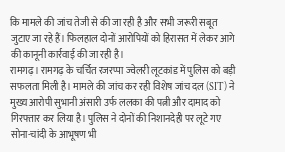कि मामले की जांच तेजी से की जा रही है और सभी जरूरी सबूत जुटाए जा रहे हैं। फिलहाल दोनों आरोपियों को हिरासत में लेकर आगे की कानूनी कार्रवाई की जा रही है।
रामगढ़। रामगढ़ के चर्चित रजरप्पा ज्वेलरी लूटकांड में पुलिस को बड़ी सफलता मिली है। मामले की जांच कर रही विशेष जांच दल (SIT) ने मुख्य आरोपी सुभानी अंसारी उर्फ ललका की पत्नी और दामाद को गिरफ्तार कर लिया है। पुलिस ने दोनों की निशानदेही पर लूटे गए सोना-चांदी के आभूषण भी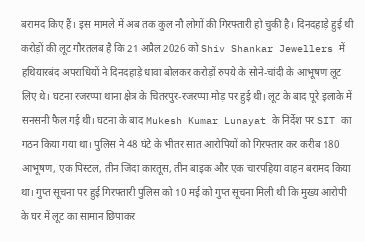बरामद किए हैं। इस मामले में अब तक कुल नौ लोगों की गिरफ्तारी हो चुकी है। दिनदहाड़े हुई थी करोड़ों की लूट गौरतलब है कि 21 अप्रैल 2026 को Shiv Shankar Jewellers में हथियारबंद अपराधियों ने दिनदहाड़े धावा बोलकर करोड़ों रुपये के सोने-चांदी के आभूषण लूट लिए थे। घटना रजरप्पा थाना क्षेत्र के चितरपुर-रजरप्पा मोड़ पर हुई थी। लूट के बाद पूरे इलाके में सनसनी फैल गई थी। घटना के बाद Mukesh Kumar Lunayat के निर्देश पर SIT का गठन किया गया था। पुलिस ने 48 घंटे के भीतर सात आरोपियों को गिरफ्तार कर करीब 180 आभूषण, एक पिस्टल, तीन जिंदा कारतूस, तीन बाइक और एक चारपहिया वाहन बरामद किया था। गुप्त सूचना पर हुई गिरफ्तारी पुलिस को 10 मई को गुप्त सूचना मिली थी कि मुख्य आरोपी के घर में लूट का सामान छिपाकर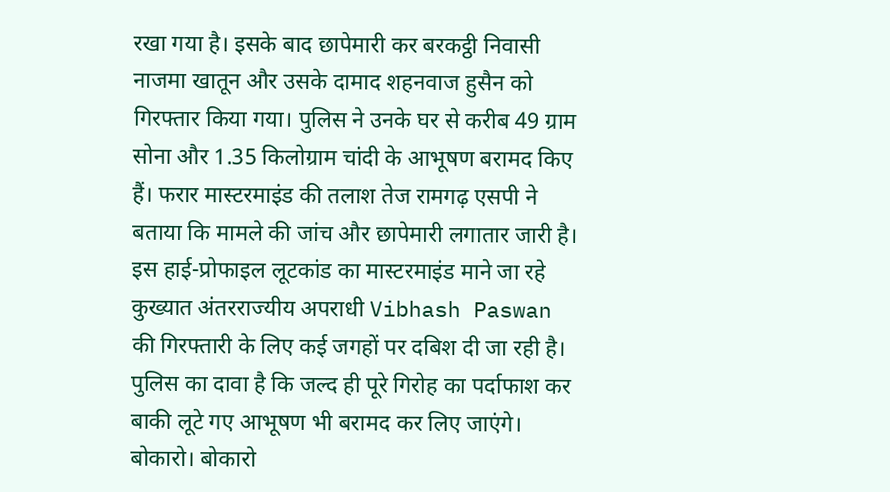रखा गया है। इसके बाद छापेमारी कर बरकट्ठी निवासी नाजमा खातून और उसके दामाद शहनवाज हुसैन को गिरफ्तार किया गया। पुलिस ने उनके घर से करीब 49 ग्राम सोना और 1.35 किलोग्राम चांदी के आभूषण बरामद किए हैं। फरार मास्टरमाइंड की तलाश तेज रामगढ़ एसपी ने बताया कि मामले की जांच और छापेमारी लगातार जारी है। इस हाई-प्रोफाइल लूटकांड का मास्टरमाइंड माने जा रहे कुख्यात अंतरराज्यीय अपराधी Vibhash Paswan की गिरफ्तारी के लिए कई जगहों पर दबिश दी जा रही है। पुलिस का दावा है कि जल्द ही पूरे गिरोह का पर्दाफाश कर बाकी लूटे गए आभूषण भी बरामद कर लिए जाएंगे।
बोकारो। बोकारो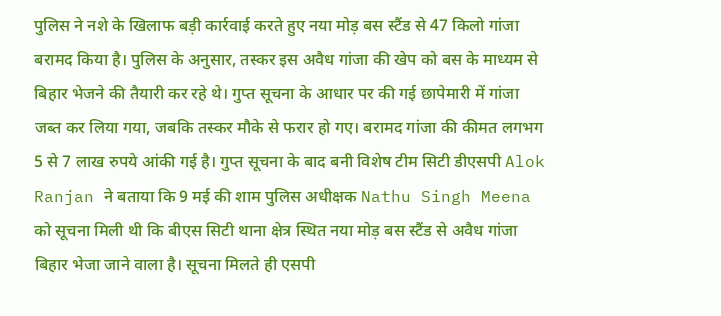पुलिस ने नशे के खिलाफ बड़ी कार्रवाई करते हुए नया मोड़ बस स्टैंड से 47 किलो गांजा बरामद किया है। पुलिस के अनुसार, तस्कर इस अवैध गांजा की खेप को बस के माध्यम से बिहार भेजने की तैयारी कर रहे थे। गुप्त सूचना के आधार पर की गई छापेमारी में गांजा जब्त कर लिया गया, जबकि तस्कर मौके से फरार हो गए। बरामद गांजा की कीमत लगभग 5 से 7 लाख रुपये आंकी गई है। गुप्त सूचना के बाद बनी विशेष टीम सिटी डीएसपी Alok Ranjan ने बताया कि 9 मई की शाम पुलिस अधीक्षक Nathu Singh Meena को सूचना मिली थी कि बीएस सिटी थाना क्षेत्र स्थित नया मोड़ बस स्टैंड से अवैध गांजा बिहार भेजा जाने वाला है। सूचना मिलते ही एसपी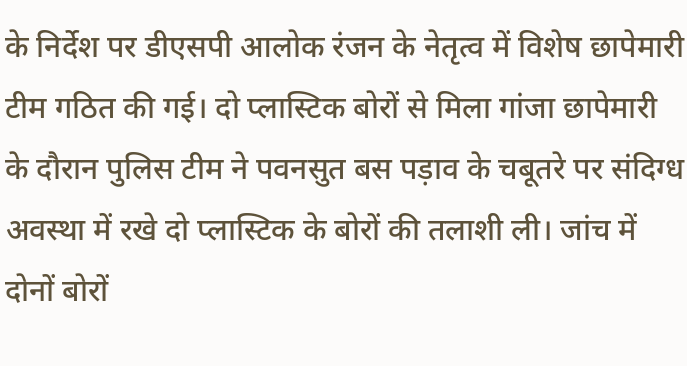के निर्देश पर डीएसपी आलोक रंजन के नेतृत्व में विशेष छापेमारी टीम गठित की गई। दो प्लास्टिक बोरों से मिला गांजा छापेमारी के दौरान पुलिस टीम ने पवनसुत बस पड़ाव के चबूतरे पर संदिग्ध अवस्था में रखे दो प्लास्टिक के बोरों की तलाशी ली। जांच में दोनों बोरों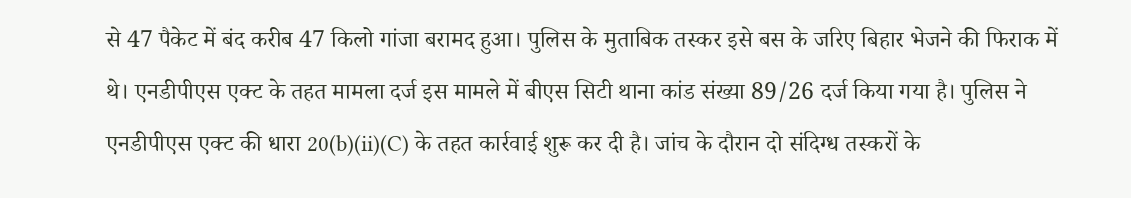से 47 पैकेट में बंद करीब 47 किलो गांजा बरामद हुआ। पुलिस के मुताबिक तस्कर इसे बस के जरिए बिहार भेजने की फिराक में थे। एनडीपीएस एक्ट के तहत मामला दर्ज इस मामले में बीएस सिटी थाना कांड संख्या 89/26 दर्ज किया गया है। पुलिस ने एनडीपीएस एक्ट की धारा 20(b)(ii)(C) के तहत कार्रवाई शुरू कर दी है। जांच के दौरान दो संदिग्ध तस्करों के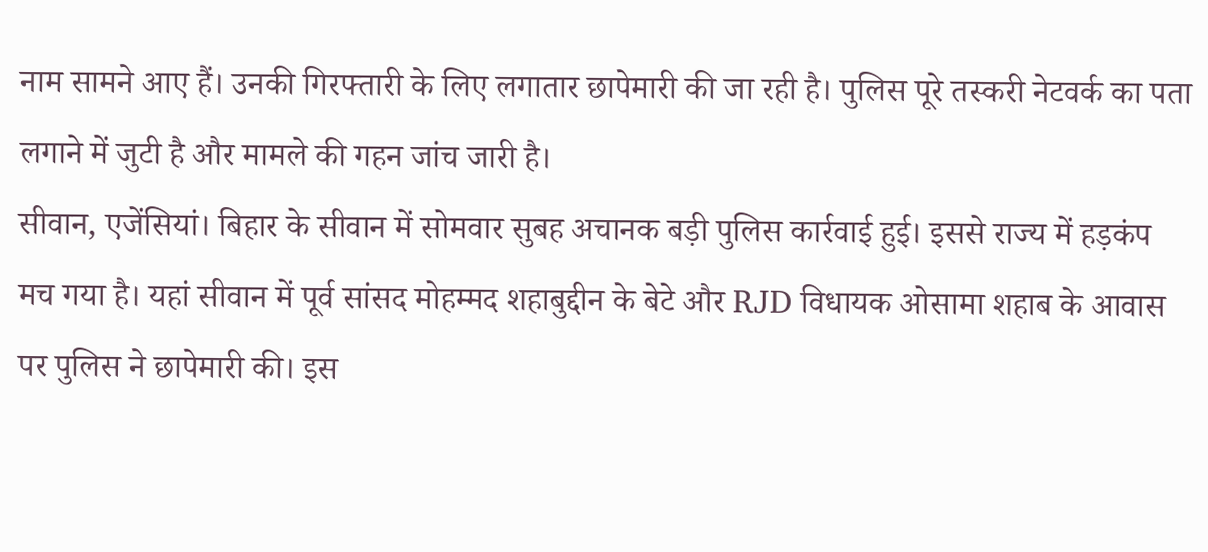नाम सामने आए हैं। उनकी गिरफ्तारी के लिए लगातार छापेमारी की जा रही है। पुलिस पूरे तस्करी नेटवर्क का पता लगाने में जुटी है और मामले की गहन जांच जारी है।
सीवान, एजेंसियां। बिहार के सीवान में सोमवार सुबह अचानक बड़ी पुलिस कार्रवाई हुई। इससे राज्य में हड़कंप मच गया है। यहां सीवान में पूर्व सांसद मोहम्मद शहाबुद्दीन के बेटे और RJD विधायक ओसामा शहाब के आवास पर पुलिस ने छापेमारी की। इस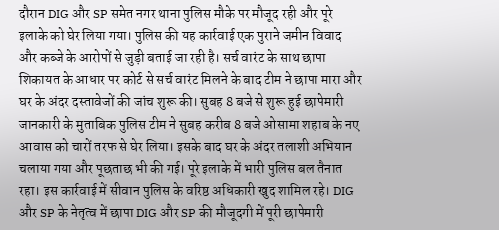दौरान DIG और SP समेत नगर थाना पुलिस मौके पर मौजूद रही और पूरे इलाके को घेर लिया गया। पुलिस की यह कार्रवाई एक पुराने जमीन विवाद और कब्जे के आरोपों से जुड़ी बताई जा रही है। सर्च वारंट के साथ छापा शिकायत के आधार पर कोर्ट से सर्च वारंट मिलने के बाद टीम ने छापा मारा और घर के अंदर दस्तावेजों की जांच शुरू की। सुबह 8 बजे से शुरू हुई छापेमारी जानकारी के मुताबिक पुलिस टीम ने सुबह करीब 8 बजे ओसामा शहाब के नए आवास को चारों तरफ से घेर लिया। इसके बाद घर के अंदर तलाशी अभियान चलाया गया और पूछताछ भी की गई। पूरे इलाके में भारी पुलिस बल तैनात रहा। इस कार्रवाई में सीवान पुलिस के वरिष्ठ अधिकारी खुद शामिल रहे। DIG और SP के नेतृत्व में छापा DIG और SP की मौजूदगी में पूरी छापेमारी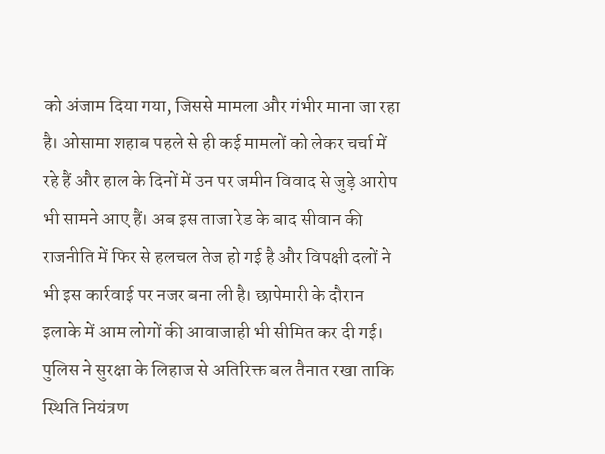को अंजाम दिया गया, जिससे मामला और गंभीर माना जा रहा है। ओसामा शहाब पहले से ही कई मामलों को लेकर चर्चा में रहे हैं और हाल के दिनों में उन पर जमीन विवाद से जुड़े आरोप भी सामने आए हैं। अब इस ताजा रेड के बाद सीवान की राजनीति में फिर से हलचल तेज हो गई है और विपक्षी दलों ने भी इस कार्रवाई पर नजर बना ली है। छापेमारी के दौरान इलाके में आम लोगों की आवाजाही भी सीमित कर दी गई। पुलिस ने सुरक्षा के लिहाज से अतिरिक्त बल तैनात रखा ताकि स्थिति नियंत्रण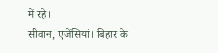में रहे।
सीवान, एजेंसियां। बिहार के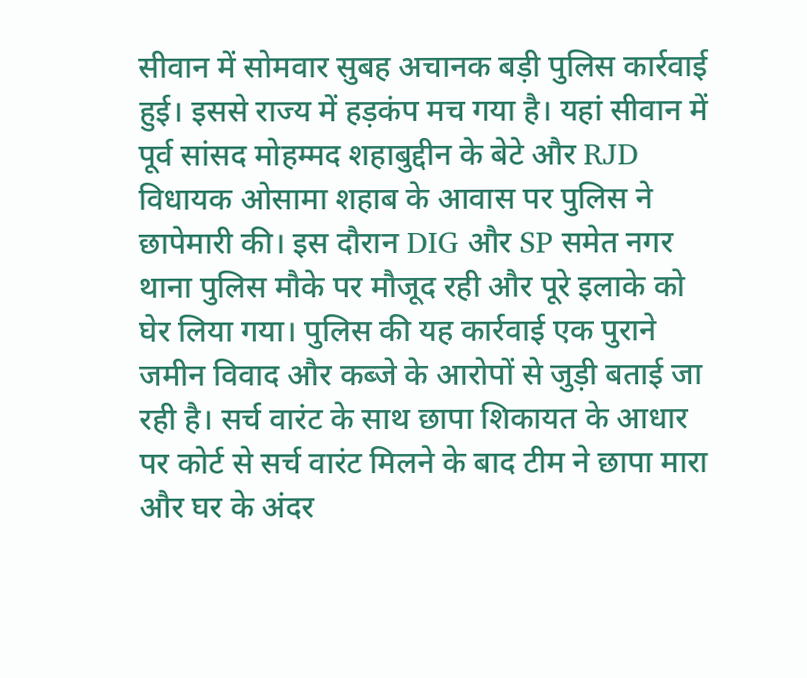सीवान में सोमवार सुबह अचानक बड़ी पुलिस कार्रवाई हुई। इससे राज्य में हड़कंप मच गया है। यहां सीवान में पूर्व सांसद मोहम्मद शहाबुद्दीन के बेटे और RJD विधायक ओसामा शहाब के आवास पर पुलिस ने छापेमारी की। इस दौरान DIG और SP समेत नगर थाना पुलिस मौके पर मौजूद रही और पूरे इलाके को घेर लिया गया। पुलिस की यह कार्रवाई एक पुराने जमीन विवाद और कब्जे के आरोपों से जुड़ी बताई जा रही है। सर्च वारंट के साथ छापा शिकायत के आधार पर कोर्ट से सर्च वारंट मिलने के बाद टीम ने छापा मारा और घर के अंदर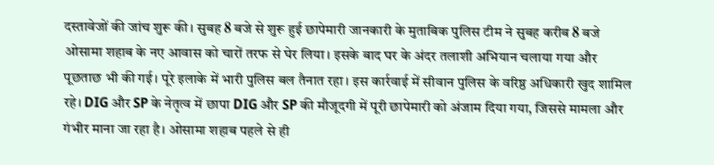दस्तावेजों की जांच शुरू की। सुबह 8 बजे से शुरू हुई छापेमारी जानकारी के मुताबिक पुलिस टीम ने सुबह करीब 8 बजे ओसामा शहाब के नए आवास को चारों तरफ से घेर लिया। इसके बाद घर के अंदर तलाशी अभियान चलाया गया और पूछताछ भी की गई। पूरे इलाके में भारी पुलिस बल तैनात रहा। इस कार्रवाई में सीवान पुलिस के वरिष्ठ अधिकारी खुद शामिल रहे। DIG और SP के नेतृत्व में छापा DIG और SP की मौजूदगी में पूरी छापेमारी को अंजाम दिया गया, जिससे मामला और गंभीर माना जा रहा है। ओसामा शहाब पहले से ही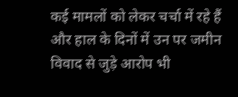कई मामलों को लेकर चर्चा में रहे हैं और हाल के दिनों में उन पर जमीन विवाद से जुड़े आरोप भी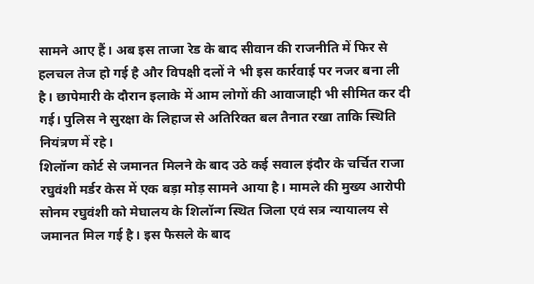सामने आए हैं। अब इस ताजा रेड के बाद सीवान की राजनीति में फिर से हलचल तेज हो गई है और विपक्षी दलों ने भी इस कार्रवाई पर नजर बना ली है। छापेमारी के दौरान इलाके में आम लोगों की आवाजाही भी सीमित कर दी गई। पुलिस ने सुरक्षा के लिहाज से अतिरिक्त बल तैनात रखा ताकि स्थिति नियंत्रण में रहे।
शिलॉन्ग कोर्ट से जमानत मिलने के बाद उठे कई सवाल इंदौर के चर्चित राजा रघुवंशी मर्डर केस में एक बड़ा मोड़ सामने आया है। मामले की मुख्य आरोपी सोनम रघुवंशी को मेघालय के शिलॉन्ग स्थित जिला एवं सत्र न्यायालय से जमानत मिल गई है। इस फैसले के बाद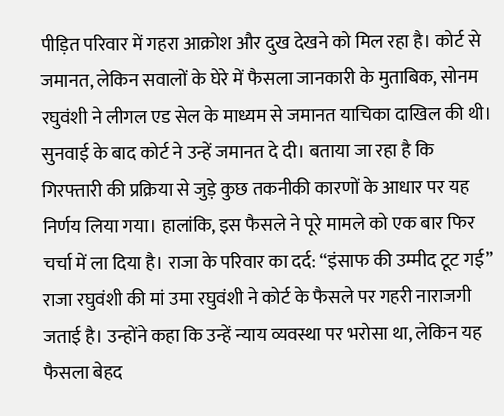पीड़ित परिवार में गहरा आक्रोश और दुख देखने को मिल रहा है। कोर्ट से जमानत, लेकिन सवालों के घेरे में फैसला जानकारी के मुताबिक, सोनम रघुवंशी ने लीगल एड सेल के माध्यम से जमानत याचिका दाखिल की थी। सुनवाई के बाद कोर्ट ने उन्हें जमानत दे दी। बताया जा रहा है कि गिरफ्तारी की प्रक्रिया से जुड़े कुछ तकनीकी कारणों के आधार पर यह निर्णय लिया गया। हालांकि, इस फैसले ने पूरे मामले को एक बार फिर चर्चा में ला दिया है। राजा के परिवार का दर्द: “इंसाफ की उम्मीद टूट गई” राजा रघुवंशी की मां उमा रघुवंशी ने कोर्ट के फैसले पर गहरी नाराजगी जताई है। उन्होंने कहा कि उन्हें न्याय व्यवस्था पर भरोसा था, लेकिन यह फैसला बेहद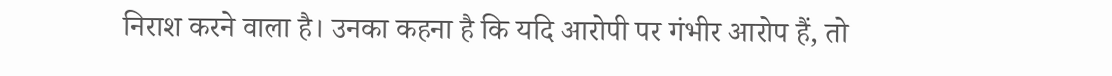निराश करने वाला है। उनका कहना है कि यदि आरोपी पर गंभीर आरोप हैं, तो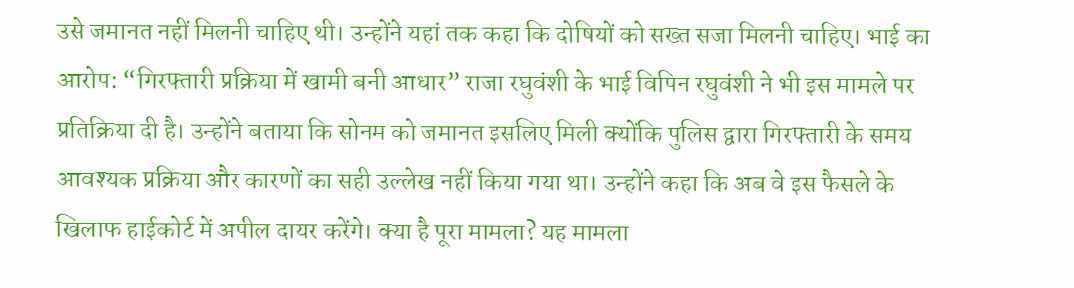उसे जमानत नहीं मिलनी चाहिए थी। उन्होंने यहां तक कहा कि दोषियों को सख्त सजा मिलनी चाहिए। भाई का आरोप: “गिरफ्तारी प्रक्रिया में खामी बनी आधार” राजा रघुवंशी के भाई विपिन रघुवंशी ने भी इस मामले पर प्रतिक्रिया दी है। उन्होंने बताया कि सोनम को जमानत इसलिए मिली क्योंकि पुलिस द्वारा गिरफ्तारी के समय आवश्यक प्रक्रिया और कारणों का सही उल्लेख नहीं किया गया था। उन्होंने कहा कि अब वे इस फैसले के खिलाफ हाईकोर्ट में अपील दायर करेंगे। क्या है पूरा मामला? यह मामला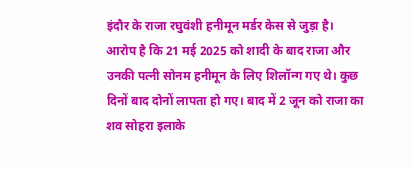इंदौर के राजा रघुवंशी हनीमून मर्डर केस से जुड़ा है। आरोप है कि 21 मई 2025 को शादी के बाद राजा और उनकी पत्नी सोनम हनीमून के लिए शिलॉन्ग गए थे। कुछ दिनों बाद दोनों लापता हो गए। बाद में 2 जून को राजा का शव सोहरा इलाके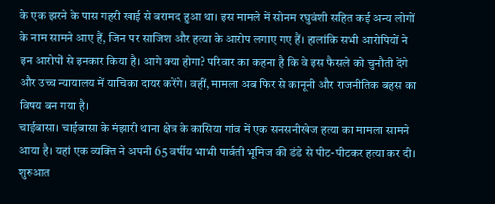के एक झरने के पास गहरी खाई से बरामद हुआ था। इस मामले में सोनम रघुवंशी सहित कई अन्य लोगों के नाम सामने आए हैं, जिन पर साजिश और हत्या के आरोप लगाए गए हैं। हालांकि सभी आरोपियों ने इन आरोपों से इनकार किया है। आगे क्या होगा? परिवार का कहना है कि वे इस फैसले को चुनौती देंगे और उच्च न्यायालय में याचिका दायर करेंगे। वहीं, मामला अब फिर से कानूनी और राजनीतिक बहस का विषय बन गया है।
चाईबासा। चाईबासा के मंझारी थाना क्षेत्र के कासिया गांव में एक सनसनीखेज हत्या का मामला सामने आया है। यहां एक व्यक्ति ने अपनी 65 वर्षीय भाभी पार्वती भूमिज की डंडे से पीट-पीटकर हत्या कर दी। शुरुआत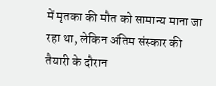में मृतका की मौत को सामान्य माना जा रहा था, लेकिन अंतिम संस्कार की तैयारी के दौरान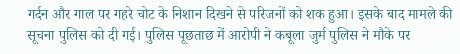गर्दन और गाल पर गहरे चोट के निशान दिखने से परिजनों को शक हुआ। इसके बाद मामले की सूचना पुलिस को दी गई। पुलिस पूछताछ में आरोपी ने कबूला जुर्म पुलिस ने मौके पर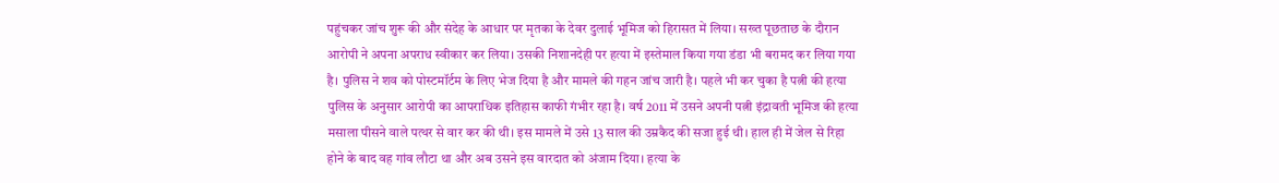पहुंचकर जांच शुरू की और संदेह के आधार पर मृतका के देवर दुलाई भूमिज को हिरासत में लिया। सख्त पूछताछ के दौरान आरोपी ने अपना अपराध स्वीकार कर लिया। उसकी निशानदेही पर हत्या में इस्तेमाल किया गया डंडा भी बरामद कर लिया गया है। पुलिस ने शव को पोस्टमॉर्टम के लिए भेज दिया है और मामले की गहन जांच जारी है। पहले भी कर चुका है पत्नी की हत्या पुलिस के अनुसार आरोपी का आपराधिक इतिहास काफी गंभीर रहा है। वर्ष 2011 में उसने अपनी पत्नी इंद्रावती भूमिज की हत्या मसाला पीसने वाले पत्थर से वार कर की थी। इस मामले में उसे 13 साल की उम्रकैद की सजा हुई थी। हाल ही में जेल से रिहा होने के बाद वह गांव लौटा था और अब उसने इस वारदात को अंजाम दिया। हत्या के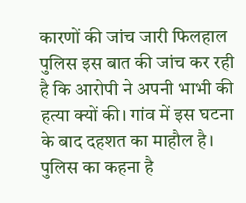कारणों की जांच जारी फिलहाल पुलिस इस बात की जांच कर रही है कि आरोपी ने अपनी भाभी की हत्या क्यों की। गांव में इस घटना के बाद दहशत का माहौल है। पुलिस का कहना है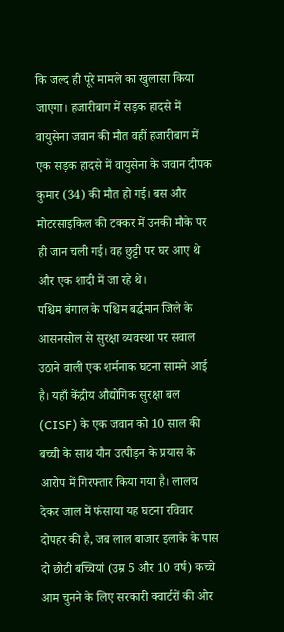कि जल्द ही पूरे मामले का खुलासा किया जाएगा। हजारीबाग में सड़क हादसे में वायुसेना जवान की मौत वहीं हजारीबाग में एक सड़क हादसे में वायुसेना के जवान दीपक कुमार (34) की मौत हो गई। बस और मोटरसाइकिल की टक्कर में उनकी मौके पर ही जान चली गई। वह छुट्टी पर घर आए थे और एक शादी में जा रहे थे।
पश्चिम बंगाल के पश्चिम बर्द्धमान जिले के आसनसोल से सुरक्षा व्यवस्था पर सवाल उठाने वाली एक शर्मनाक घटना सामने आई है। यहाँ केंद्रीय औद्योगिक सुरक्षा बल (CISF) के एक जवान को 10 साल की बच्ची के साथ यौन उत्पीड़न के प्रयास के आरोप में गिरफ्तार किया गया है। लालच देकर जाल में फंसाया यह घटना रविवार दोपहर की है, जब लाल बाजार इलाके के पास दो छोटी बच्चियां (उम्र 5 और 10 वर्ष) कच्चे आम चुनने के लिए सरकारी क्वार्टरों की ओर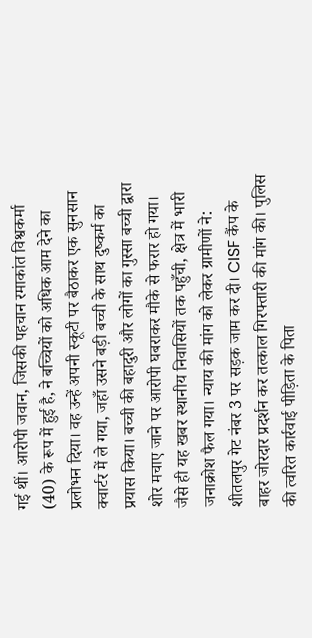गई थीं। आरोपी जवान, जिसकी पहचान रमाकांत विश्वकर्मा (40) के रूप में हुई है, ने बच्चियों को अधिक आम देने का प्रलोभन दिया। वह उन्हें अपनी स्कूटी पर बैठाकर एक सुनसान क्वार्टर में ले गया, जहाँ उसने बड़ी बच्ची के साथ दुष्कर्म का प्रयास किया। बच्ची की बहादुरी और लोगों का गुस्सा बच्ची द्वारा शोर मचाए जाने पर आरोपी घबराकर मौके से फरार हो गया। जैसे ही यह खबर स्थानीय निवासियों तक पहुँची, क्षेत्र में भारी जनाक्रोश फैल गया। न्याय की मांग को लेकर ग्रामीणों ने: शीतलपुर गेट नंबर 3 पर सड़क जाम कर दी। CISF कैंप के बाहर जोरदार प्रदर्शन कर तत्काल गिरफ्तारी की मांग की। पुलिस की त्वरित कार्रवाई पीड़िता के पिता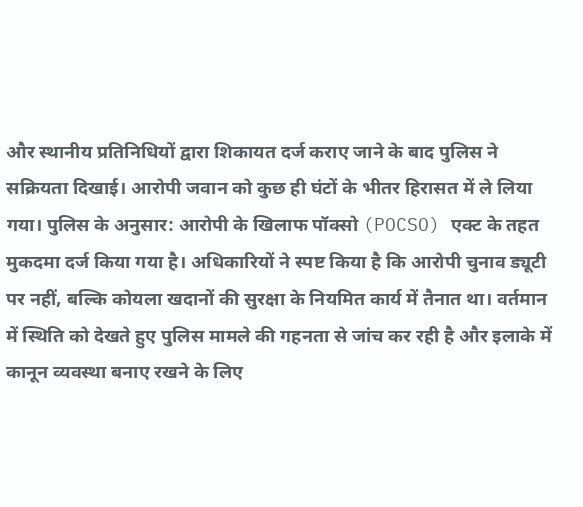और स्थानीय प्रतिनिधियों द्वारा शिकायत दर्ज कराए जाने के बाद पुलिस ने सक्रियता दिखाई। आरोपी जवान को कुछ ही घंटों के भीतर हिरासत में ले लिया गया। पुलिस के अनुसार: आरोपी के खिलाफ पॉक्सो (POCSO) एक्ट के तहत मुकदमा दर्ज किया गया है। अधिकारियों ने स्पष्ट किया है कि आरोपी चुनाव ड्यूटी पर नहीं, बल्कि कोयला खदानों की सुरक्षा के नियमित कार्य में तैनात था। वर्तमान में स्थिति को देखते हुए पुलिस मामले की गहनता से जांच कर रही है और इलाके में कानून व्यवस्था बनाए रखने के लिए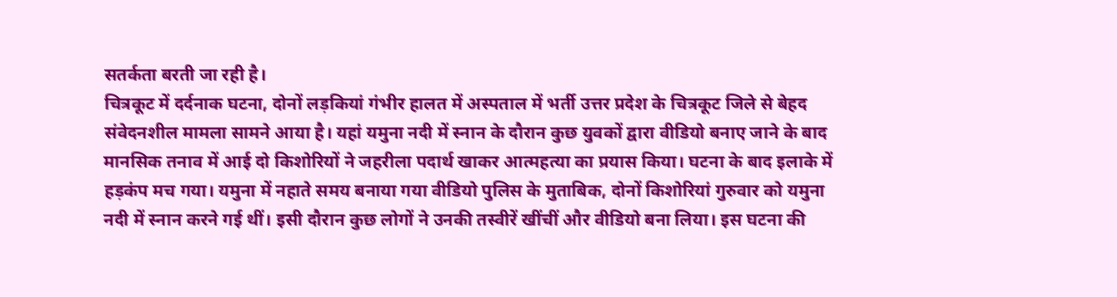सतर्कता बरती जा रही है।
चित्रकूट में दर्दनाक घटना, दोनों लड़कियां गंभीर हालत में अस्पताल में भर्ती उत्तर प्रदेश के चित्रकूट जिले से बेहद संवेदनशील मामला सामने आया है। यहां यमुना नदी में स्नान के दौरान कुछ युवकों द्वारा वीडियो बनाए जाने के बाद मानसिक तनाव में आई दो किशोरियों ने जहरीला पदार्थ खाकर आत्महत्या का प्रयास किया। घटना के बाद इलाके में हड़कंप मच गया। यमुना में नहाते समय बनाया गया वीडियो पुलिस के मुताबिक, दोनों किशोरियां गुरुवार को यमुना नदी में स्नान करने गई थीं। इसी दौरान कुछ लोगों ने उनकी तस्वीरें खींचीं और वीडियो बना लिया। इस घटना की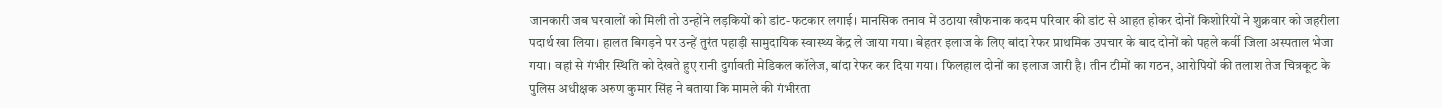जानकारी जब घरवालों को मिली तो उन्होंने लड़कियों को डांट-फटकार लगाई। मानसिक तनाव में उठाया खौफनाक कदम परिवार की डांट से आहत होकर दोनों किशोरियों ने शुक्रवार को जहरीला पदार्थ खा लिया। हालत बिगड़ने पर उन्हें तुरंत पहाड़ी सामुदायिक स्वास्थ्य केंद्र ले जाया गया। बेहतर इलाज के लिए बांदा रेफर प्राथमिक उपचार के बाद दोनों को पहले कर्वी जिला अस्पताल भेजा गया। वहां से गंभीर स्थिति को देखते हुए रानी दुर्गावती मेडिकल कॉलेज, बांदा रेफर कर दिया गया। फिलहाल दोनों का इलाज जारी है। तीन टीमों का गठन, आरोपियों की तलाश तेज चित्रकूट के पुलिस अधीक्षक अरुण कुमार सिंह ने बताया कि मामले की गंभीरता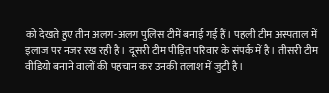को देखते हुए तीन अलग-अलग पुलिस टीमें बनाई गई हैं। पहली टीम अस्पताल में इलाज पर नजर रख रही है। दूसरी टीम पीड़ित परिवार के संपर्क में है। तीसरी टीम वीडियो बनाने वालों की पहचान कर उनकी तलाश में जुटी है।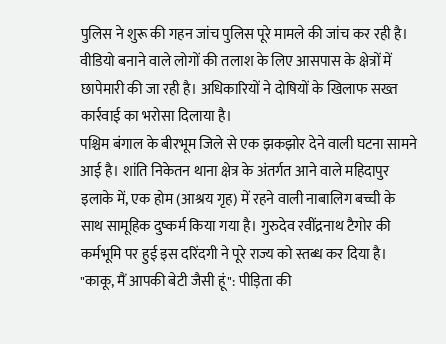पुलिस ने शुरू की गहन जांच पुलिस पूरे मामले की जांच कर रही है। वीडियो बनाने वाले लोगों की तलाश के लिए आसपास के क्षेत्रों में छापेमारी की जा रही है। अधिकारियों ने दोषियों के खिलाफ सख्त कार्रवाई का भरोसा दिलाया है।
पश्चिम बंगाल के बीरभूम जिले से एक झकझोर देने वाली घटना सामने आई है। शांति निकेतन थाना क्षेत्र के अंतर्गत आने वाले महिदापुर इलाके में, एक होम (आश्रय गृह) में रहने वाली नाबालिग बच्ची के साथ सामूहिक दुष्कर्म किया गया है। गुरुदेव रवींद्रनाथ टैगोर की कर्मभूमि पर हुई इस दरिंदगी ने पूरे राज्य को स्तब्ध कर दिया है। "काकू, मैं आपकी बेटी जैसी हूं": पीड़िता की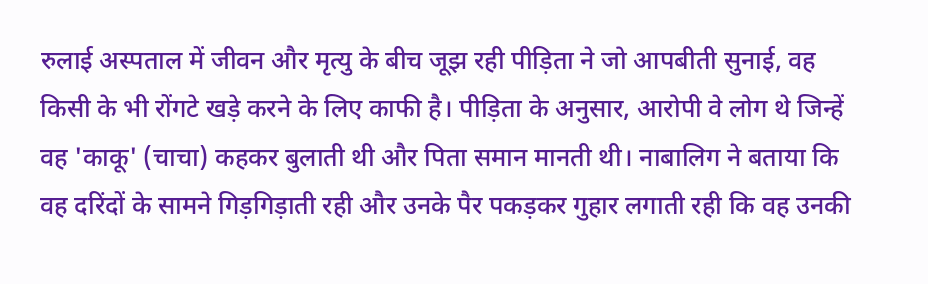रुलाई अस्पताल में जीवन और मृत्यु के बीच जूझ रही पीड़िता ने जो आपबीती सुनाई, वह किसी के भी रोंगटे खड़े करने के लिए काफी है। पीड़िता के अनुसार, आरोपी वे लोग थे जिन्हें वह 'काकू' (चाचा) कहकर बुलाती थी और पिता समान मानती थी। नाबालिग ने बताया कि वह दरिंदों के सामने गिड़गिड़ाती रही और उनके पैर पकड़कर गुहार लगाती रही कि वह उनकी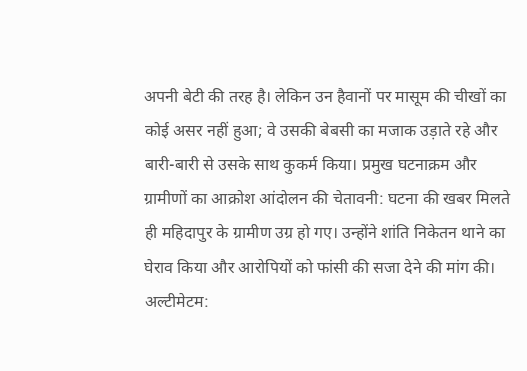अपनी बेटी की तरह है। लेकिन उन हैवानों पर मासूम की चीखों का कोई असर नहीं हुआ; वे उसकी बेबसी का मजाक उड़ाते रहे और बारी-बारी से उसके साथ कुकर्म किया। प्रमुख घटनाक्रम और ग्रामीणों का आक्रोश आंदोलन की चेतावनी: घटना की खबर मिलते ही महिदापुर के ग्रामीण उग्र हो गए। उन्होंने शांति निकेतन थाने का घेराव किया और आरोपियों को फांसी की सजा देने की मांग की। अल्टीमेटम: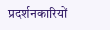प्रदर्शनकारियों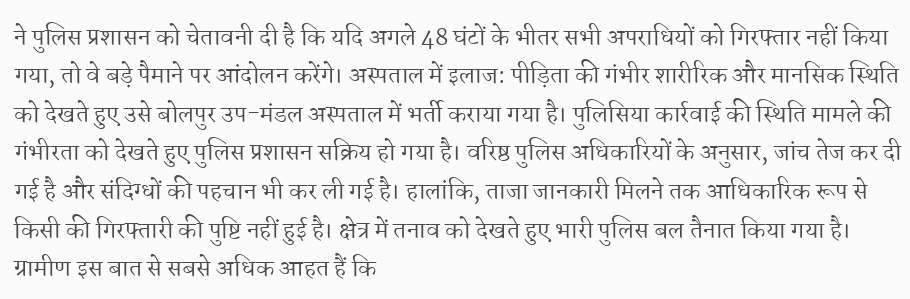ने पुलिस प्रशासन को चेतावनी दी है कि यदि अगले 48 घंटों के भीतर सभी अपराधियों को गिरफ्तार नहीं किया गया, तो वे बड़े पैमाने पर आंदोलन करेंगे। अस्पताल में इलाज: पीड़िता की गंभीर शारीरिक और मानसिक स्थिति को देखते हुए उसे बोलपुर उप-मंडल अस्पताल में भर्ती कराया गया है। पुलिसिया कार्रवाई की स्थिति मामले की गंभीरता को देखते हुए पुलिस प्रशासन सक्रिय हो गया है। वरिष्ठ पुलिस अधिकारियों के अनुसार, जांच तेज कर दी गई है और संदिग्धों की पहचान भी कर ली गई है। हालांकि, ताजा जानकारी मिलने तक आधिकारिक रूप से किसी की गिरफ्तारी की पुष्टि नहीं हुई है। क्षेत्र में तनाव को देखते हुए भारी पुलिस बल तैनात किया गया है। ग्रामीण इस बात से सबसे अधिक आहत हैं कि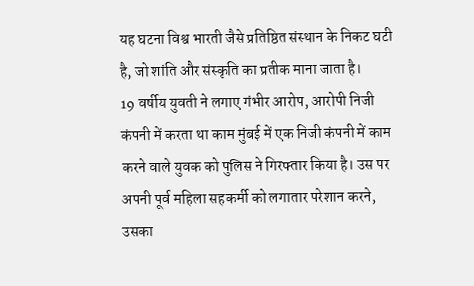यह घटना विश्व भारती जैसे प्रतिष्ठित संस्थान के निकट घटी है, जो शांति और संस्कृति का प्रतीक माना जाता है।
19 वर्षीय युवती ने लगाए गंभीर आरोप, आरोपी निजी कंपनी में करता था काम मुंबई में एक निजी कंपनी में काम करने वाले युवक को पुलिस ने गिरफ्तार किया है। उस पर अपनी पूर्व महिला सहकर्मी को लगातार परेशान करने, उसका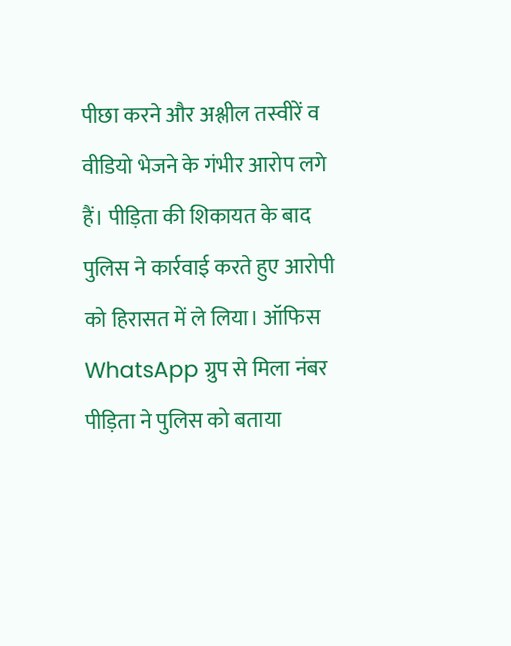पीछा करने और अश्लील तस्वीरें व वीडियो भेजने के गंभीर आरोप लगे हैं। पीड़िता की शिकायत के बाद पुलिस ने कार्रवाई करते हुए आरोपी को हिरासत में ले लिया। ऑफिस WhatsApp ग्रुप से मिला नंबर पीड़िता ने पुलिस को बताया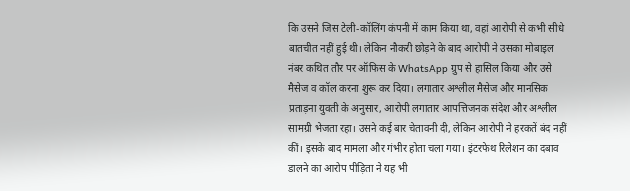कि उसने जिस टेली-कॉलिंग कंपनी में काम किया था, वहां आरोपी से कभी सीधे बातचीत नहीं हुई थी। लेकिन नौकरी छोड़ने के बाद आरोपी ने उसका मोबाइल नंबर कथित तौर पर ऑफिस के WhatsApp ग्रुप से हासिल किया और उसे मैसेज व कॉल करना शुरू कर दिया। लगातार अश्लील मैसेज और मानसिक प्रताड़ना युवती के अनुसार, आरोपी लगातार आपत्तिजनक संदेश और अश्लील सामग्री भेजता रहा। उसने कई बार चेतावनी दी, लेकिन आरोपी ने हरकतें बंद नहीं कीं। इसके बाद मामला और गंभीर होता चला गया। इंटरफेथ रिलेशन का दबाव डालने का आरोप पीड़िता ने यह भी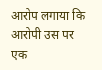आरोप लगाया कि आरोपी उस पर एक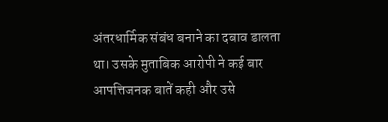अंतरधार्मिक संबंध बनाने का दबाव डालता था। उसके मुताबिक आरोपी ने कई बार आपत्तिजनक बातें कही और उसे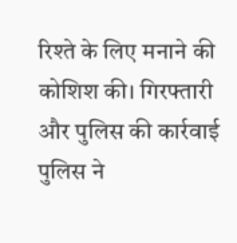रिश्ते के लिए मनाने की कोशिश की। गिरफ्तारी और पुलिस की कार्रवाई पुलिस ने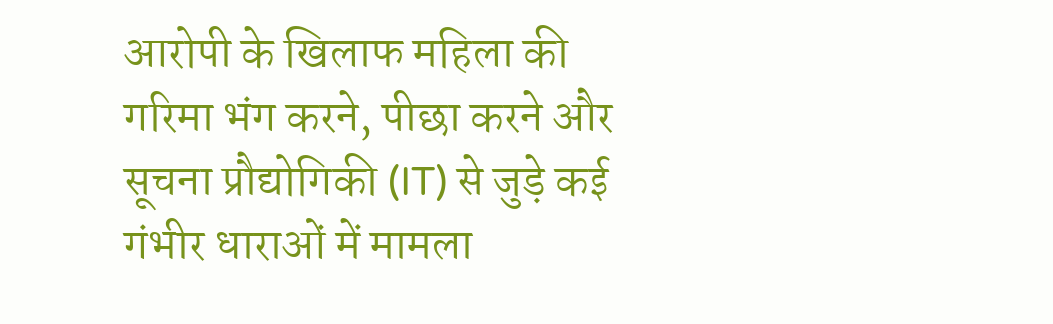आरोपी के खिलाफ महिला की गरिमा भंग करने, पीछा करने और सूचना प्रौद्योगिकी (IT) से जुड़े कई गंभीर धाराओं में मामला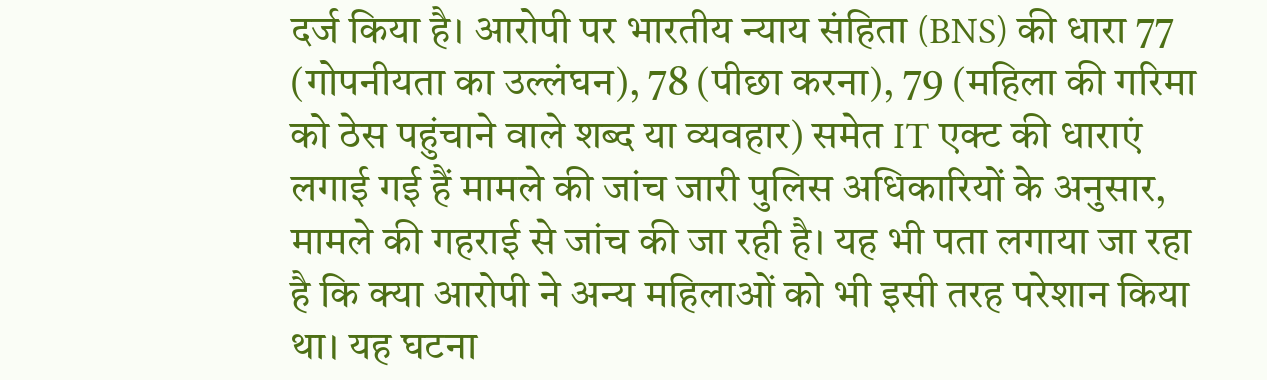दर्ज किया है। आरोपी पर भारतीय न्याय संहिता (BNS) की धारा 77 (गोपनीयता का उल्लंघन), 78 (पीछा करना), 79 (महिला की गरिमा को ठेस पहुंचाने वाले शब्द या व्यवहार) समेत IT एक्ट की धाराएं लगाई गई हैं मामले की जांच जारी पुलिस अधिकारियों के अनुसार, मामले की गहराई से जांच की जा रही है। यह भी पता लगाया जा रहा है कि क्या आरोपी ने अन्य महिलाओं को भी इसी तरह परेशान किया था। यह घटना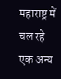महाराष्ट्र में चल रहे एक अन्य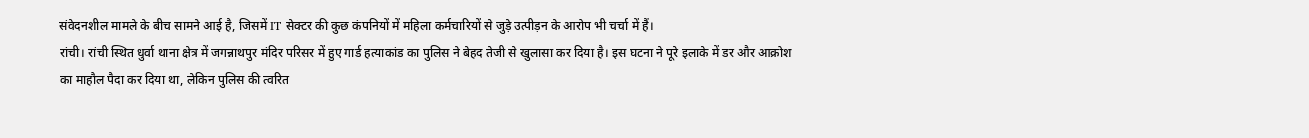संवेदनशील मामले के बीच सामने आई है, जिसमें IT सेक्टर की कुछ कंपनियों में महिला कर्मचारियों से जुड़े उत्पीड़न के आरोप भी चर्चा में हैं।
रांची। रांची स्थित धुर्वा थाना क्षेत्र में जगन्नाथपुर मंदिर परिसर में हुए गार्ड हत्याकांड का पुलिस ने बेहद तेजी से खुलासा कर दिया है। इस घटना ने पूरे इलाके में डर और आक्रोश का माहौल पैदा कर दिया था, लेकिन पुलिस की त्वरित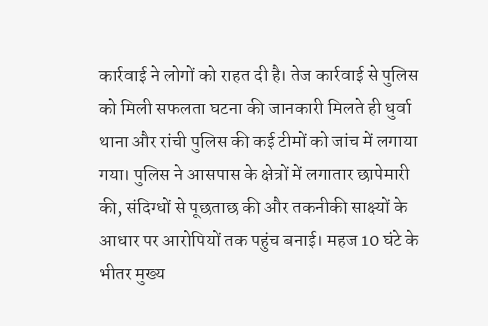कार्रवाई ने लोगों को राहत दी है। तेज कार्रवाई से पुलिस को मिली सफलता घटना की जानकारी मिलते ही धुर्वा थाना और रांची पुलिस की कई टीमों को जांच में लगाया गया। पुलिस ने आसपास के क्षेत्रों में लगातार छापेमारी की, संदिग्धों से पूछताछ की और तकनीकी साक्ष्यों के आधार पर आरोपियों तक पहुंच बनाई। महज 10 घंटे के भीतर मुख्य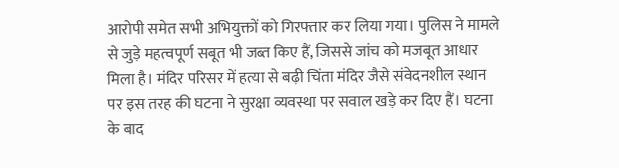आरोपी समेत सभी अभियुक्तों को गिरफ्तार कर लिया गया। पुलिस ने मामले से जुड़े महत्वपूर्ण सबूत भी जब्त किए हैं, जिससे जांच को मजबूत आधार मिला है। मंदिर परिसर में हत्या से बढ़ी चिंता मंदिर जैसे संवेदनशील स्थान पर इस तरह की घटना ने सुरक्षा व्यवस्था पर सवाल खड़े कर दिए हैं। घटना के बाद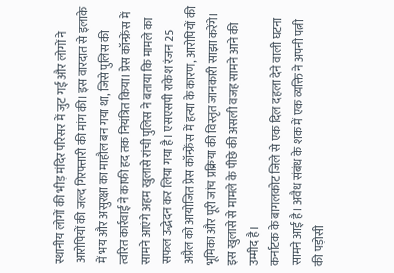स्थानीय लोगों की भीड़ मंदिर परिसर में जुट गई और लोगों ने आरोपियों की जल्द गिरफ्तारी की मांग की। इस वारदात से इलाके में भय और असुरक्षा का माहौल बन गया था, जिसे पुलिस की त्वरित कार्रवाई ने काफी हद तक नियंत्रित किया। प्रेस कॉन्फ्रेंस में सामने आएंगे अहम खुलासे रांची पुलिस ने बताया कि मामले का सफल उद्भेदन कर लिया गया है। एसएसपी राकेश रंजन 25 अप्रैल को आयोजित प्रेस कॉन्फ्रेंस में हत्या के कारण, आरोपियों की भूमिका और पूरी जांच प्रक्रिया की विस्तृत जानकारी साझा करेंगे। इस खुलासे से मामले के पीछे की असली वजह सामने आने की उम्मीद है।
कर्नाटक के बागलकोट जिले से एक दिल दहला देने वाली घटना सामने आई है। अवैध संबंध के शक में एक व्यक्ति ने अपनी पत्नी की पड़ोसी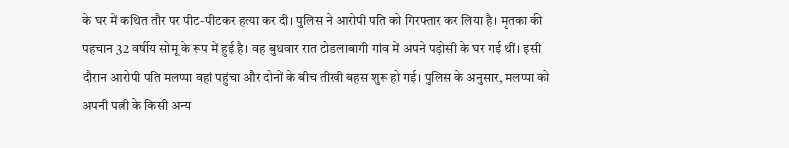के घर में कथित तौर पर पीट-पीटकर हत्या कर दी। पुलिस ने आरोपी पति को गिरफ्तार कर लिया है। मृतका की पहचान 32 वर्षीय सोमू के रूप में हुई है। वह बुधवार रात टोडलाबागी गांव में अपने पड़ोसी के घर गई थीं। इसी दौरान आरोपी पति मलप्पा वहां पहुंचा और दोनों के बीच तीखी बहस शुरू हो गई। पुलिस के अनुसार, मलप्पा को अपनी पत्नी के किसी अन्य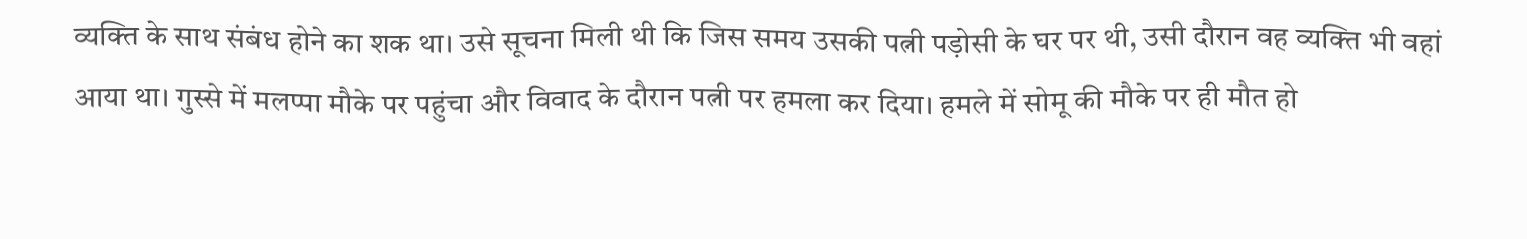व्यक्ति के साथ संबंध होने का शक था। उसे सूचना मिली थी कि जिस समय उसकी पत्नी पड़ोसी के घर पर थी, उसी दौरान वह व्यक्ति भी वहां आया था। गुस्से में मलप्पा मौके पर पहुंचा और विवाद के दौरान पत्नी पर हमला कर दिया। हमले में सोमू की मौके पर ही मौत हो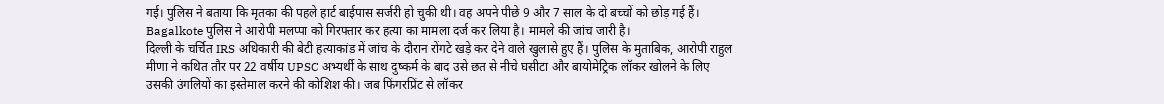गई। पुलिस ने बताया कि मृतका की पहले हार्ट बाईपास सर्जरी हो चुकी थी। वह अपने पीछे 9 और 7 साल के दो बच्चों को छोड़ गई हैं। Bagalkote पुलिस ने आरोपी मलप्पा को गिरफ्तार कर हत्या का मामला दर्ज कर लिया है। मामले की जांच जारी है।
दिल्ली के चर्चित IRS अधिकारी की बेटी हत्याकांड में जांच के दौरान रोंगटे खड़े कर देने वाले खुलासे हुए हैं। पुलिस के मुताबिक, आरोपी राहुल मीणा ने कथित तौर पर 22 वर्षीय UPSC अभ्यर्थी के साथ दुष्कर्म के बाद उसे छत से नीचे घसीटा और बायोमेट्रिक लॉकर खोलने के लिए उसकी उंगलियों का इस्तेमाल करने की कोशिश की। जब फिंगरप्रिंट से लॉकर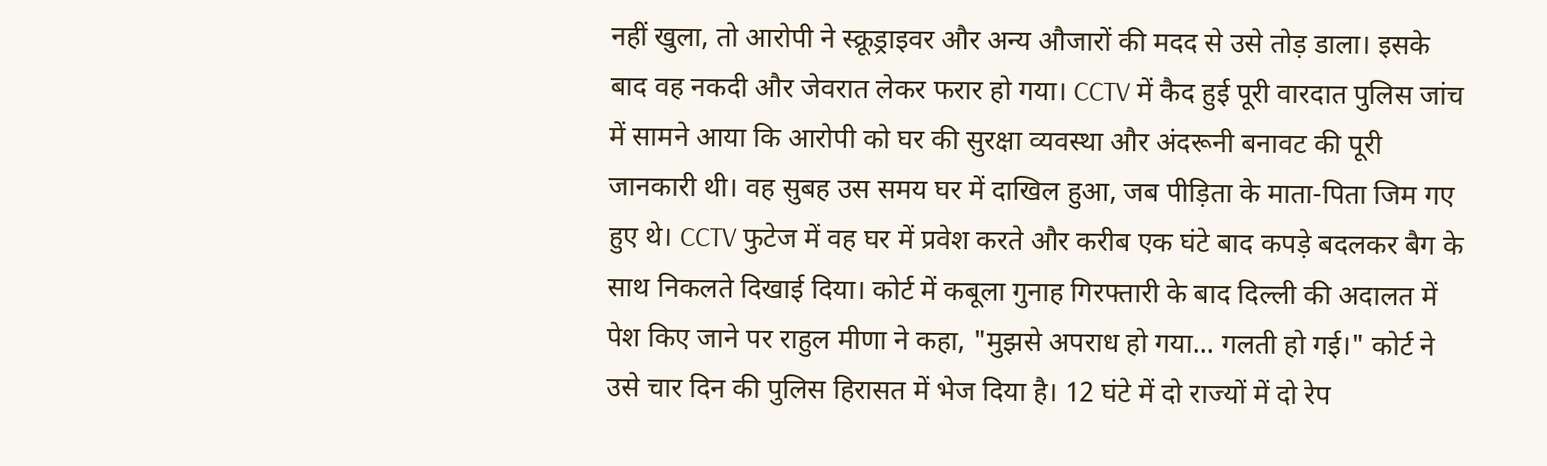नहीं खुला, तो आरोपी ने स्क्रूड्राइवर और अन्य औजारों की मदद से उसे तोड़ डाला। इसके बाद वह नकदी और जेवरात लेकर फरार हो गया। CCTV में कैद हुई पूरी वारदात पुलिस जांच में सामने आया कि आरोपी को घर की सुरक्षा व्यवस्था और अंदरूनी बनावट की पूरी जानकारी थी। वह सुबह उस समय घर में दाखिल हुआ, जब पीड़िता के माता-पिता जिम गए हुए थे। CCTV फुटेज में वह घर में प्रवेश करते और करीब एक घंटे बाद कपड़े बदलकर बैग के साथ निकलते दिखाई दिया। कोर्ट में कबूला गुनाह गिरफ्तारी के बाद दिल्ली की अदालत में पेश किए जाने पर राहुल मीणा ने कहा, "मुझसे अपराध हो गया... गलती हो गई।" कोर्ट ने उसे चार दिन की पुलिस हिरासत में भेज दिया है। 12 घंटे में दो राज्यों में दो रेप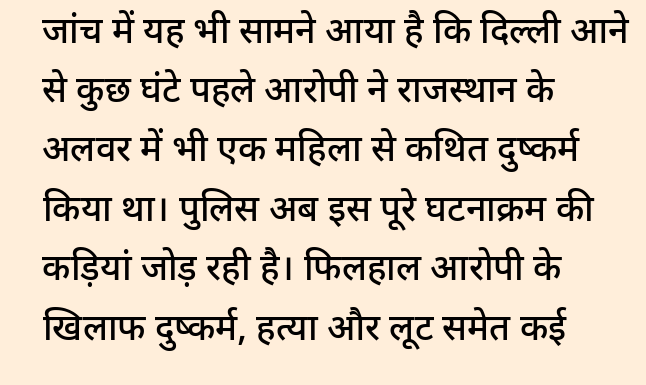जांच में यह भी सामने आया है कि दिल्ली आने से कुछ घंटे पहले आरोपी ने राजस्थान के अलवर में भी एक महिला से कथित दुष्कर्म किया था। पुलिस अब इस पूरे घटनाक्रम की कड़ियां जोड़ रही है। फिलहाल आरोपी के खिलाफ दुष्कर्म, हत्या और लूट समेत कई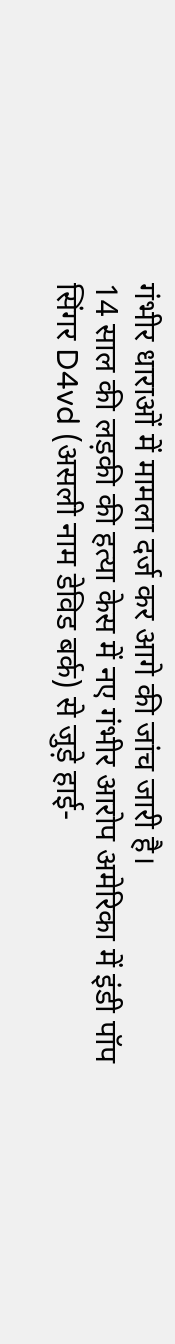गंभीर धाराओं में मामला दर्ज कर आगे की जांच जारी है।
14 साल की लड़की की हत्या केस में नए गंभीर आरोप अमेरिका में इंडी पॉप सिंगर D4vd (असली नाम डेविड बर्क) से जुड़े हाई-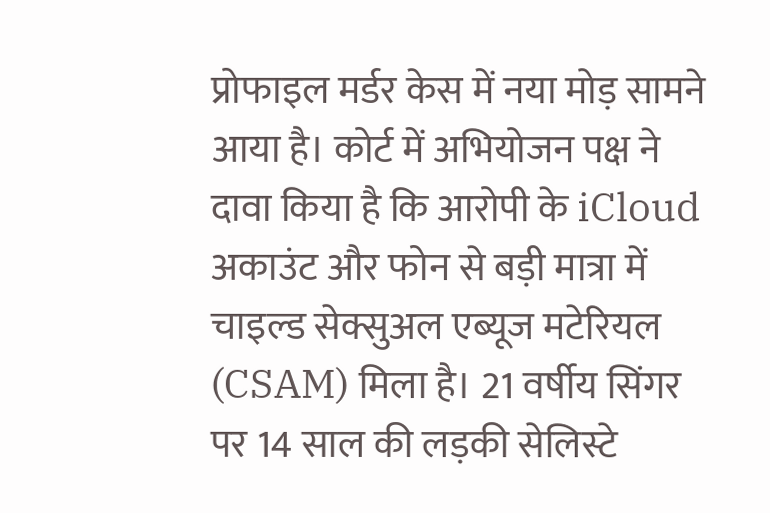प्रोफाइल मर्डर केस में नया मोड़ सामने आया है। कोर्ट में अभियोजन पक्ष ने दावा किया है कि आरोपी के iCloud अकाउंट और फोन से बड़ी मात्रा में चाइल्ड सेक्सुअल एब्यूज मटेरियल (CSAM) मिला है। 21 वर्षीय सिंगर पर 14 साल की लड़की सेलिस्टे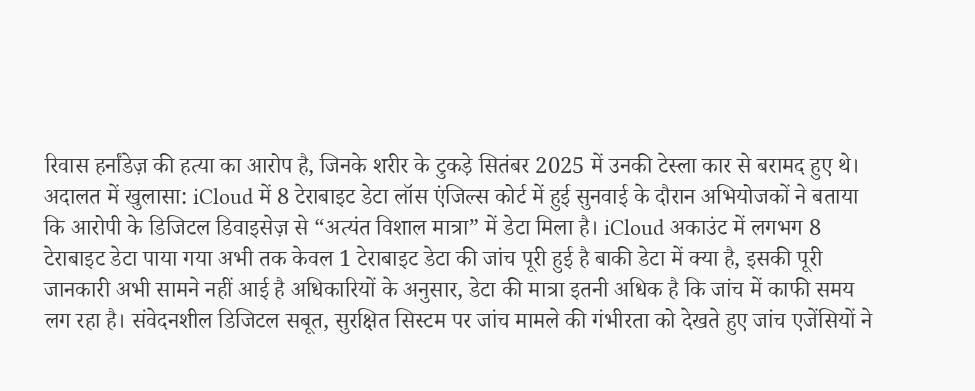रिवास हर्नांडेज़ की हत्या का आरोप है, जिनके शरीर के टुकड़े सितंबर 2025 में उनकी टेस्ला कार से बरामद हुए थे। अदालत में खुलासा: iCloud में 8 टेराबाइट डेटा लॉस एंजिल्स कोर्ट में हुई सुनवाई के दौरान अभियोजकों ने बताया कि आरोपी के डिजिटल डिवाइसेज़ से “अत्यंत विशाल मात्रा” में डेटा मिला है। iCloud अकाउंट में लगभग 8 टेराबाइट डेटा पाया गया अभी तक केवल 1 टेराबाइट डेटा की जांच पूरी हुई है बाकी डेटा में क्या है, इसकी पूरी जानकारी अभी सामने नहीं आई है अधिकारियों के अनुसार, डेटा की मात्रा इतनी अधिक है कि जांच में काफी समय लग रहा है। संवेदनशील डिजिटल सबूत, सुरक्षित सिस्टम पर जांच मामले की गंभीरता को देखते हुए जांच एजेंसियों ने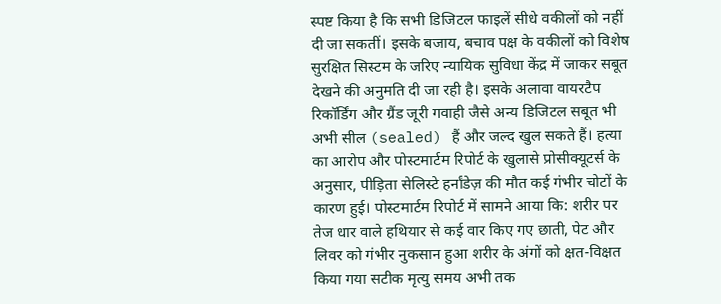स्पष्ट किया है कि सभी डिजिटल फाइलें सीधे वकीलों को नहीं दी जा सकतीं। इसके बजाय, बचाव पक्ष के वकीलों को विशेष सुरक्षित सिस्टम के जरिए न्यायिक सुविधा केंद्र में जाकर सबूत देखने की अनुमति दी जा रही है। इसके अलावा वायरटैप रिकॉर्डिंग और ग्रैंड जूरी गवाही जैसे अन्य डिजिटल सबूत भी अभी सील (sealed) हैं और जल्द खुल सकते हैं। हत्या का आरोप और पोस्टमार्टम रिपोर्ट के खुलासे प्रोसीक्यूटर्स के अनुसार, पीड़िता सेलिस्टे हर्नांडेज़ की मौत कई गंभीर चोटों के कारण हुई। पोस्टमार्टम रिपोर्ट में सामने आया कि: शरीर पर तेज धार वाले हथियार से कई वार किए गए छाती, पेट और लिवर को गंभीर नुकसान हुआ शरीर के अंगों को क्षत-विक्षत किया गया सटीक मृत्यु समय अभी तक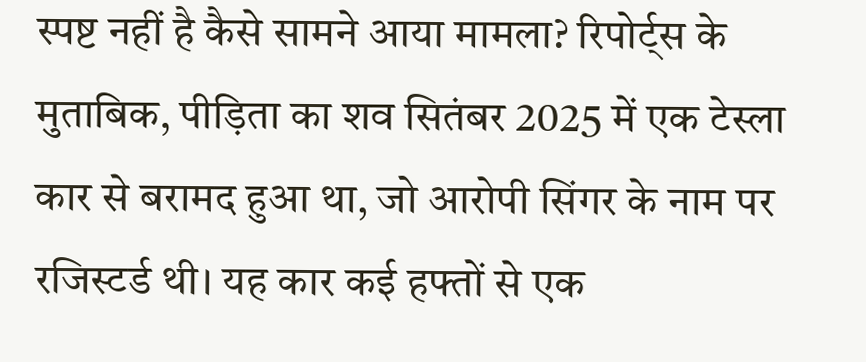स्पष्ट नहीं है कैसे सामने आया मामला? रिपोर्ट्स के मुताबिक, पीड़िता का शव सितंबर 2025 में एक टेस्ला कार से बरामद हुआ था, जो आरोपी सिंगर के नाम पर रजिस्टर्ड थी। यह कार कई हफ्तों से एक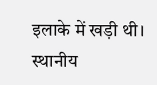इलाके में खड़ी थी। स्थानीय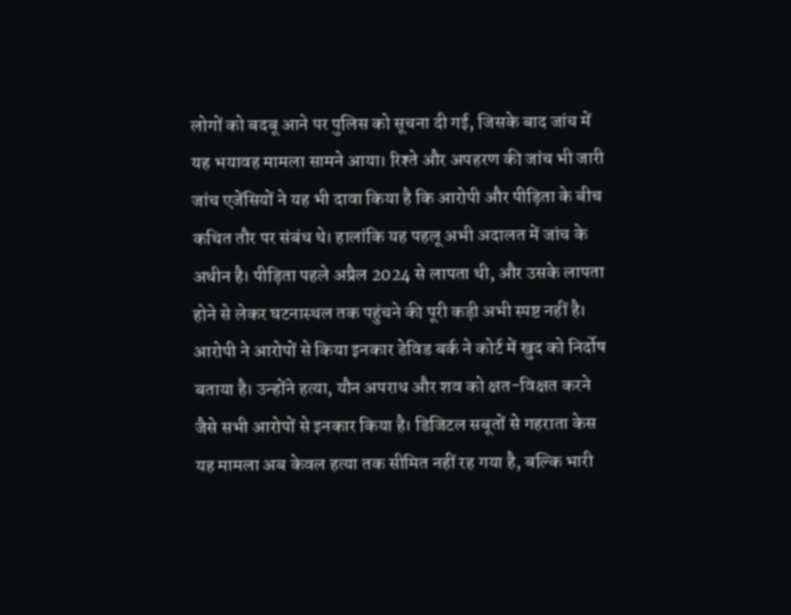लोगों को बदबू आने पर पुलिस को सूचना दी गई, जिसके बाद जांच में यह भयावह मामला सामने आया। रिश्ते और अपहरण की जांच भी जारी जांच एजेंसियों ने यह भी दावा किया है कि आरोपी और पीड़िता के बीच कथित तौर पर संबंध थे। हालांकि यह पहलू अभी अदालत में जांच के अधीन है। पीड़िता पहले अप्रैल 2024 से लापता थी, और उसके लापता होने से लेकर घटनास्थल तक पहुंचने की पूरी कड़ी अभी स्पष्ट नहीं है। आरोपी ने आरोपों से किया इनकार डेविड बर्क ने कोर्ट में खुद को निर्दोष बताया है। उन्होंने हत्या, यौन अपराध और शव को क्षत-विक्षत करने जैसे सभी आरोपों से इनकार किया है। डिजिटल सबूतों से गहराता केस यह मामला अब केवल हत्या तक सीमित नहीं रह गया है, बल्कि भारी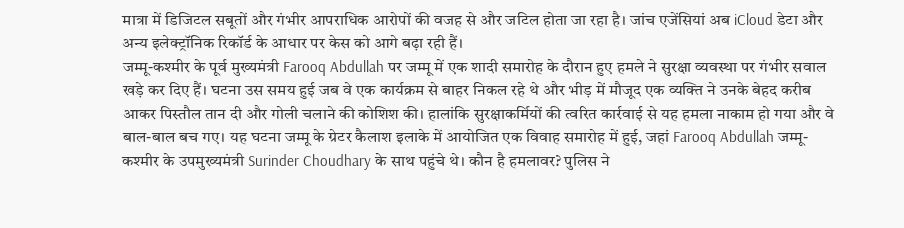मात्रा में डिजिटल सबूतों और गंभीर आपराधिक आरोपों की वजह से और जटिल होता जा रहा है। जांच एजेंसियां अब iCloud डेटा और अन्य इलेक्ट्रॉनिक रिकॉर्ड के आधार पर केस को आगे बढ़ा रही हैं।
जम्मू-कश्मीर के पूर्व मुख्यमंत्री Farooq Abdullah पर जम्मू में एक शादी समारोह के दौरान हुए हमले ने सुरक्षा व्यवस्था पर गंभीर सवाल खड़े कर दिए हैं। घटना उस समय हुई जब वे एक कार्यक्रम से बाहर निकल रहे थे और भीड़ में मौजूद एक व्यक्ति ने उनके बेहद करीब आकर पिस्तौल तान दी और गोली चलाने की कोशिश की। हालांकि सुरक्षाकर्मियों की त्वरित कार्रवाई से यह हमला नाकाम हो गया और वे बाल-बाल बच गए। यह घटना जम्मू के ग्रेटर कैलाश इलाके में आयोजित एक विवाह समारोह में हुई, जहां Farooq Abdullah जम्मू-कश्मीर के उपमुख्यमंत्री Surinder Choudhary के साथ पहुंचे थे। कौन है हमलावर? पुलिस ने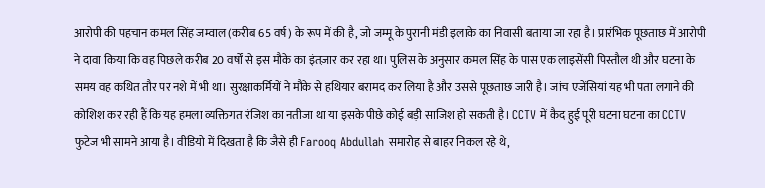आरोपी की पहचान कमल सिंह जम्वाल (करीब 65 वर्ष) के रूप में की है, जो जम्मू के पुरानी मंडी इलाके का निवासी बताया जा रहा है। प्रारंभिक पूछताछ में आरोपी ने दावा किया कि वह पिछले करीब 20 वर्षों से इस मौके का इंतज़ार कर रहा था। पुलिस के अनुसार कमल सिंह के पास एक लाइसेंसी पिस्तौल थी और घटना के समय वह कथित तौर पर नशे में भी था। सुरक्षाकर्मियों ने मौके से हथियार बरामद कर लिया है और उससे पूछताछ जारी है। जांच एजेंसियां यह भी पता लगाने की कोशिश कर रही हैं कि यह हमला व्यक्तिगत रंजिश का नतीजा था या इसके पीछे कोई बड़ी साजिश हो सकती है। CCTV में कैद हुई पूरी घटना घटना का CCTV फुटेज भी सामने आया है। वीडियो में दिखता है कि जैसे ही Farooq Abdullah समारोह से बाहर निकल रहे थे,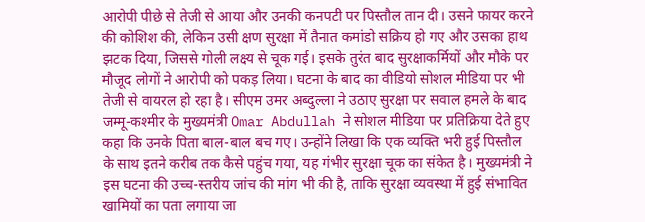आरोपी पीछे से तेजी से आया और उनकी कनपटी पर पिस्तौल तान दी। उसने फायर करने की कोशिश की, लेकिन उसी क्षण सुरक्षा में तैनात कमांडो सक्रिय हो गए और उसका हाथ झटक दिया, जिससे गोली लक्ष्य से चूक गई। इसके तुरंत बाद सुरक्षाकर्मियों और मौके पर मौजूद लोगों ने आरोपी को पकड़ लिया। घटना के बाद का वीडियो सोशल मीडिया पर भी तेजी से वायरल हो रहा है। सीएम उमर अब्दुल्ला ने उठाए सुरक्षा पर सवाल हमले के बाद जम्मू-कश्मीर के मुख्यमंत्री Omar Abdullah ने सोशल मीडिया पर प्रतिक्रिया देते हुए कहा कि उनके पिता बाल-बाल बच गए। उन्होंने लिखा कि एक व्यक्ति भरी हुई पिस्तौल के साथ इतने करीब तक कैसे पहुंच गया, यह गंभीर सुरक्षा चूक का संकेत है। मुख्यमंत्री ने इस घटना की उच्च-स्तरीय जांच की मांग भी की है, ताकि सुरक्षा व्यवस्था में हुई संभावित खामियों का पता लगाया जा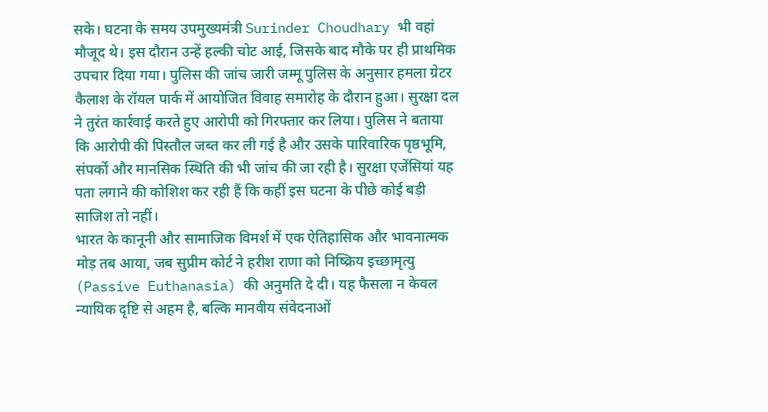सके। घटना के समय उपमुख्यमंत्री Surinder Choudhary भी वहां मौजूद थे। इस दौरान उन्हें हल्की चोट आई, जिसके बाद मौके पर ही प्राथमिक उपचार दिया गया। पुलिस की जांच जारी जम्मू पुलिस के अनुसार हमला ग्रेटर कैलाश के रॉयल पार्क में आयोजित विवाह समारोह के दौरान हुआ। सुरक्षा दल ने तुरंत कार्रवाई करते हुए आरोपी को गिरफ्तार कर लिया। पुलिस ने बताया कि आरोपी की पिस्तौल जब्त कर ली गई है और उसके पारिवारिक पृष्ठभूमि, संपर्कों और मानसिक स्थिति की भी जांच की जा रही है। सुरक्षा एजेंसियां यह पता लगाने की कोशिश कर रही हैं कि कहीं इस घटना के पीछे कोई बड़ी साजिश तो नहीं।
भारत के कानूनी और सामाजिक विमर्श में एक ऐतिहासिक और भावनात्मक मोड़ तब आया, जब सुप्रीम कोर्ट ने हरीश राणा को निष्क्रिय इच्छामृत्यु (Passive Euthanasia) की अनुमति दे दी। यह फैसला न केवल न्यायिक दृष्टि से अहम है, बल्कि मानवीय संवेदनाओं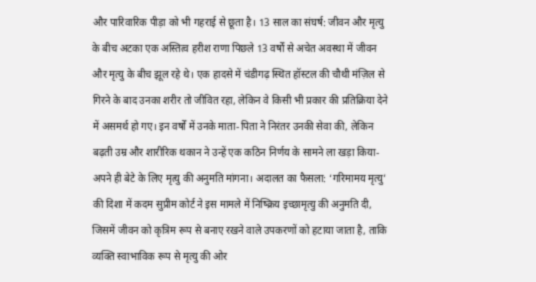और पारिवारिक पीड़ा को भी गहराई से छूता है। 13 साल का संघर्ष: जीवन और मृत्यु के बीच अटका एक अस्तित्व हरीश राणा पिछले 13 वर्षों से अचेत अवस्था में जीवन और मृत्यु के बीच झूल रहे थे। एक हादसे में चंडीगढ़ स्थित हॉस्टल की चौथी मंज़िल से गिरने के बाद उनका शरीर तो जीवित रहा, लेकिन वे किसी भी प्रकार की प्रतिक्रिया देने में असमर्थ हो गए। इन वर्षों में उनके माता-पिता ने निरंतर उनकी सेवा की, लेकिन बढ़ती उम्र और शारीरिक थकान ने उन्हें एक कठिन निर्णय के सामने ला खड़ा किया-अपने ही बेटे के लिए मृत्यु की अनुमति मांगना। अदालत का फैसला: ‘गरिमामय मृत्यु’ की दिशा में कदम सुप्रीम कोर्ट ने इस मामले में निष्क्रिय इच्छामृत्यु की अनुमति दी, जिसमें जीवन को कृत्रिम रूप से बनाए रखने वाले उपकरणों को हटाया जाता है, ताकि व्यक्ति स्वाभाविक रूप से मृत्यु की ओर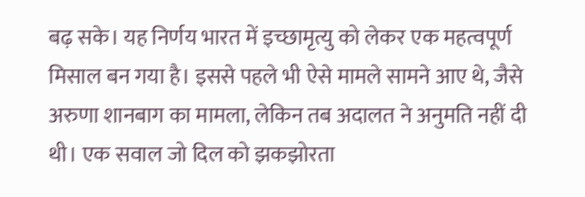बढ़ सके। यह निर्णय भारत में इच्छामृत्यु को लेकर एक महत्वपूर्ण मिसाल बन गया है। इससे पहले भी ऐसे मामले सामने आए थे, जैसे अरुणा शानबाग का मामला, लेकिन तब अदालत ने अनुमति नहीं दी थी। एक सवाल जो दिल को झकझोरता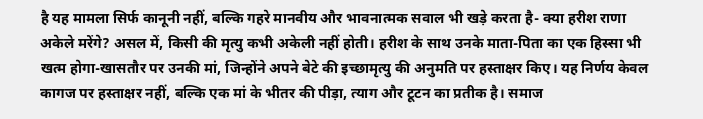है यह मामला सिर्फ कानूनी नहीं, बल्कि गहरे मानवीय और भावनात्मक सवाल भी खड़े करता है- क्या हरीश राणा अकेले मरेंगे? असल में, किसी की मृत्यु कभी अकेली नहीं होती। हरीश के साथ उनके माता-पिता का एक हिस्सा भी खत्म होगा-खासतौर पर उनकी मां, जिन्होंने अपने बेटे की इच्छामृत्यु की अनुमति पर हस्ताक्षर किए। यह निर्णय केवल कागज पर हस्ताक्षर नहीं, बल्कि एक मां के भीतर की पीड़ा, त्याग और टूटन का प्रतीक है। समाज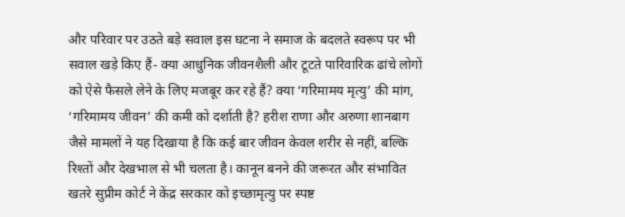और परिवार पर उठते बड़े सवाल इस घटना ने समाज के बदलते स्वरूप पर भी सवाल खड़े किए हैं- क्या आधुनिक जीवनशैली और टूटते पारिवारिक ढांचे लोगों को ऐसे फैसले लेने के लिए मजबूर कर रहे हैं? क्या ‘गरिमामय मृत्यु’ की मांग, ‘गरिमामय जीवन’ की कमी को दर्शाती है? हरीश राणा और अरुणा शानबाग जैसे मामलों ने यह दिखाया है कि कई बार जीवन केवल शरीर से नहीं, बल्कि रिश्तों और देखभाल से भी चलता है। कानून बनने की जरूरत और संभावित खतरे सुप्रीम कोर्ट ने केंद्र सरकार को इच्छामृत्यु पर स्पष्ट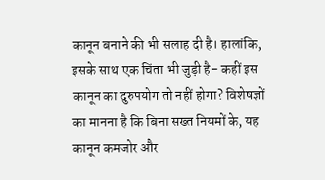कानून बनाने की भी सलाह दी है। हालांकि, इसके साथ एक चिंता भी जुड़ी है- कहीं इस कानून का दुरुपयोग तो नहीं होगा? विशेषज्ञों का मानना है कि बिना सख्त नियमों के, यह कानून कमजोर और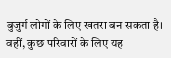बुजुर्ग लोगों के लिए खतरा बन सकता है। वहीं, कुछ परिवारों के लिए यह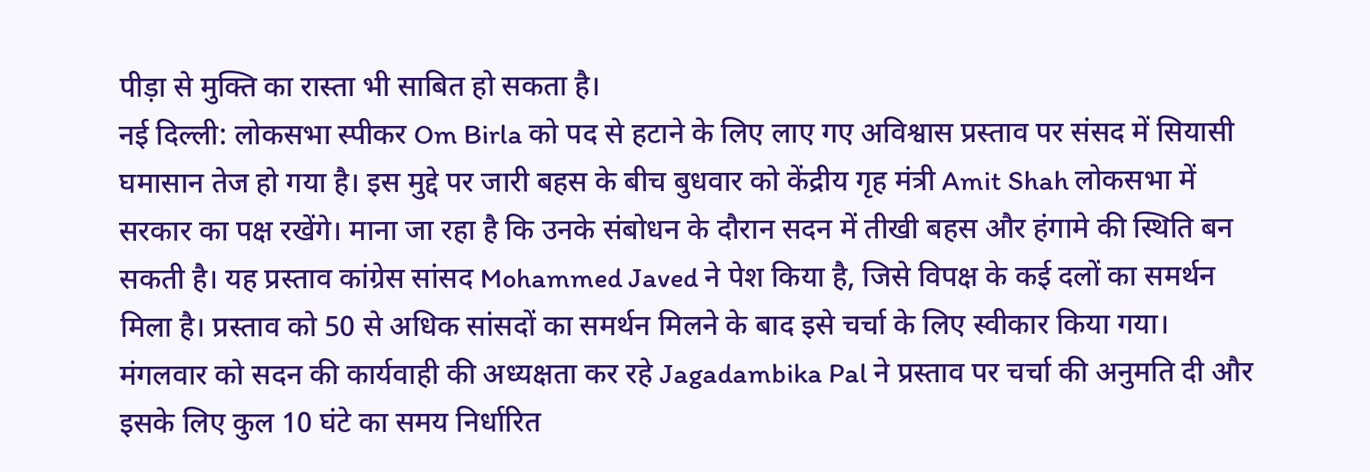पीड़ा से मुक्ति का रास्ता भी साबित हो सकता है।
नई दिल्ली: लोकसभा स्पीकर Om Birla को पद से हटाने के लिए लाए गए अविश्वास प्रस्ताव पर संसद में सियासी घमासान तेज हो गया है। इस मुद्दे पर जारी बहस के बीच बुधवार को केंद्रीय गृह मंत्री Amit Shah लोकसभा में सरकार का पक्ष रखेंगे। माना जा रहा है कि उनके संबोधन के दौरान सदन में तीखी बहस और हंगामे की स्थिति बन सकती है। यह प्रस्ताव कांग्रेस सांसद Mohammed Javed ने पेश किया है, जिसे विपक्ष के कई दलों का समर्थन मिला है। प्रस्ताव को 50 से अधिक सांसदों का समर्थन मिलने के बाद इसे चर्चा के लिए स्वीकार किया गया। मंगलवार को सदन की कार्यवाही की अध्यक्षता कर रहे Jagadambika Pal ने प्रस्ताव पर चर्चा की अनुमति दी और इसके लिए कुल 10 घंटे का समय निर्धारित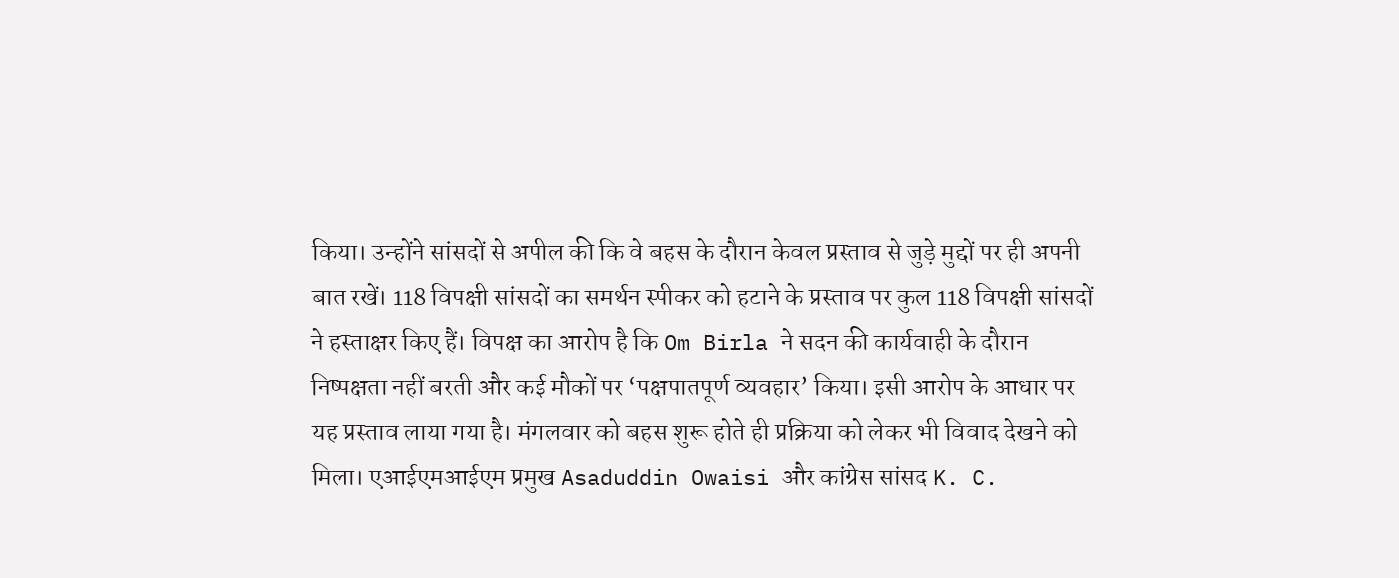किया। उन्होंने सांसदों से अपील की कि वे बहस के दौरान केवल प्रस्ताव से जुड़े मुद्दों पर ही अपनी बात रखें। 118 विपक्षी सांसदों का समर्थन स्पीकर को हटाने के प्रस्ताव पर कुल 118 विपक्षी सांसदों ने हस्ताक्षर किए हैं। विपक्ष का आरोप है कि Om Birla ने सदन की कार्यवाही के दौरान निष्पक्षता नहीं बरती और कई मौकों पर ‘पक्षपातपूर्ण व्यवहार’ किया। इसी आरोप के आधार पर यह प्रस्ताव लाया गया है। मंगलवार को बहस शुरू होते ही प्रक्रिया को लेकर भी विवाद देखने को मिला। एआईएमआईएम प्रमुख Asaduddin Owaisi और कांग्रेस सांसद K. C.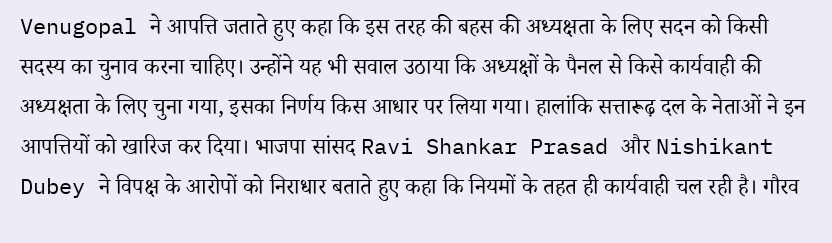Venugopal ने आपत्ति जताते हुए कहा कि इस तरह की बहस की अध्यक्षता के लिए सदन को किसी सदस्य का चुनाव करना चाहिए। उन्होंने यह भी सवाल उठाया कि अध्यक्षों के पैनल से किसे कार्यवाही की अध्यक्षता के लिए चुना गया, इसका निर्णय किस आधार पर लिया गया। हालांकि सत्तारूढ़ दल के नेताओं ने इन आपत्तियों को खारिज कर दिया। भाजपा सांसद Ravi Shankar Prasad और Nishikant Dubey ने विपक्ष के आरोपों को निराधार बताते हुए कहा कि नियमों के तहत ही कार्यवाही चल रही है। गौरव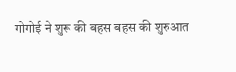गोगोई ने शुरू की बहस बहस की शुरुआत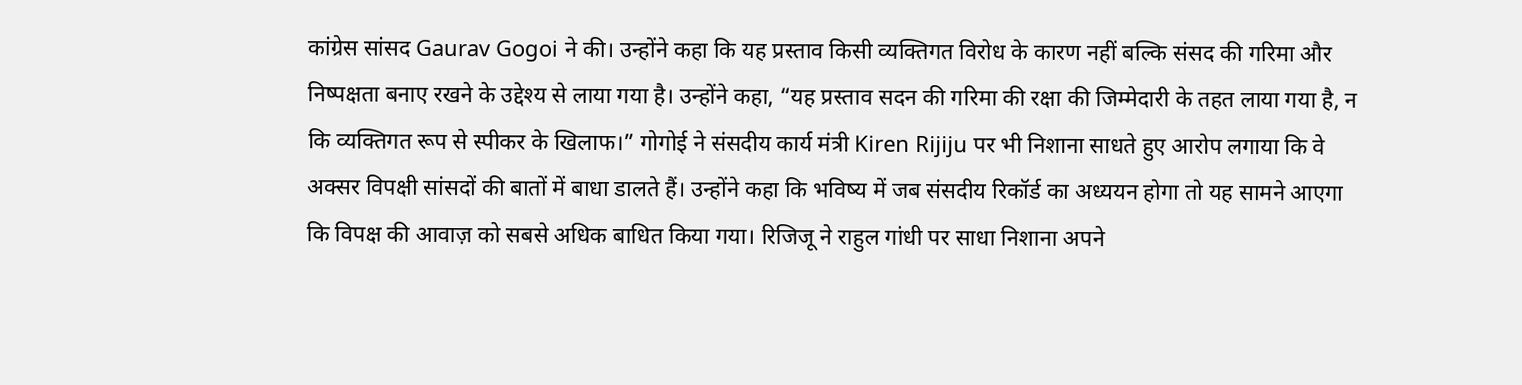कांग्रेस सांसद Gaurav Gogoi ने की। उन्होंने कहा कि यह प्रस्ताव किसी व्यक्तिगत विरोध के कारण नहीं बल्कि संसद की गरिमा और निष्पक्षता बनाए रखने के उद्देश्य से लाया गया है। उन्होंने कहा, “यह प्रस्ताव सदन की गरिमा की रक्षा की जिम्मेदारी के तहत लाया गया है, न कि व्यक्तिगत रूप से स्पीकर के खिलाफ।” गोगोई ने संसदीय कार्य मंत्री Kiren Rijiju पर भी निशाना साधते हुए आरोप लगाया कि वे अक्सर विपक्षी सांसदों की बातों में बाधा डालते हैं। उन्होंने कहा कि भविष्य में जब संसदीय रिकॉर्ड का अध्ययन होगा तो यह सामने आएगा कि विपक्ष की आवाज़ को सबसे अधिक बाधित किया गया। रिजिजू ने राहुल गांधी पर साधा निशाना अपने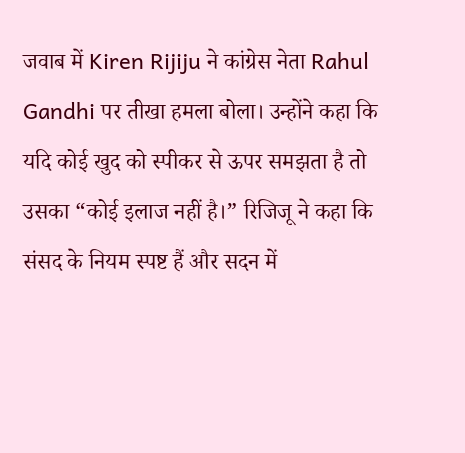जवाब में Kiren Rijiju ने कांग्रेस नेता Rahul Gandhi पर तीखा हमला बोला। उन्होंने कहा कि यदि कोई खुद को स्पीकर से ऊपर समझता है तो उसका “कोई इलाज नहीं है।” रिजिजू ने कहा कि संसद के नियम स्पष्ट हैं और सदन में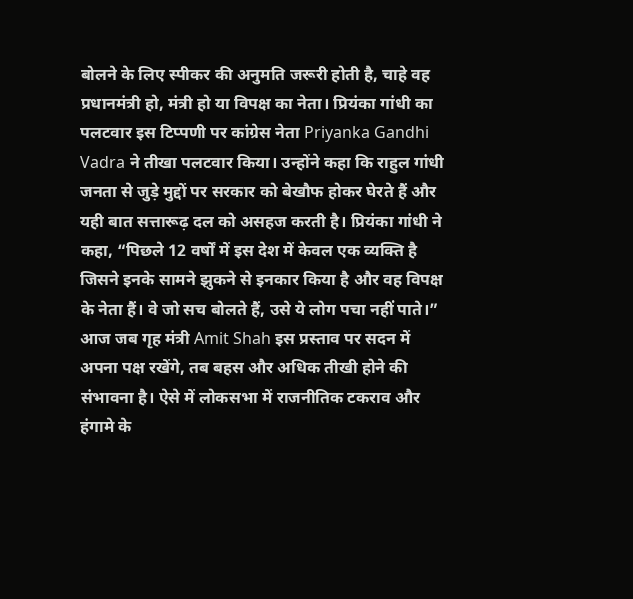बोलने के लिए स्पीकर की अनुमति जरूरी होती है, चाहे वह प्रधानमंत्री हो, मंत्री हो या विपक्ष का नेता। प्रियंका गांधी का पलटवार इस टिप्पणी पर कांग्रेस नेता Priyanka Gandhi Vadra ने तीखा पलटवार किया। उन्होंने कहा कि राहुल गांधी जनता से जुड़े मुद्दों पर सरकार को बेखौफ होकर घेरते हैं और यही बात सत्तारूढ़ दल को असहज करती है। प्रियंका गांधी ने कहा, “पिछले 12 वर्षों में इस देश में केवल एक व्यक्ति है जिसने इनके सामने झुकने से इनकार किया है और वह विपक्ष के नेता हैं। वे जो सच बोलते हैं, उसे ये लोग पचा नहीं पाते।” आज जब गृह मंत्री Amit Shah इस प्रस्ताव पर सदन में अपना पक्ष रखेंगे, तब बहस और अधिक तीखी होने की संभावना है। ऐसे में लोकसभा में राजनीतिक टकराव और हंगामे के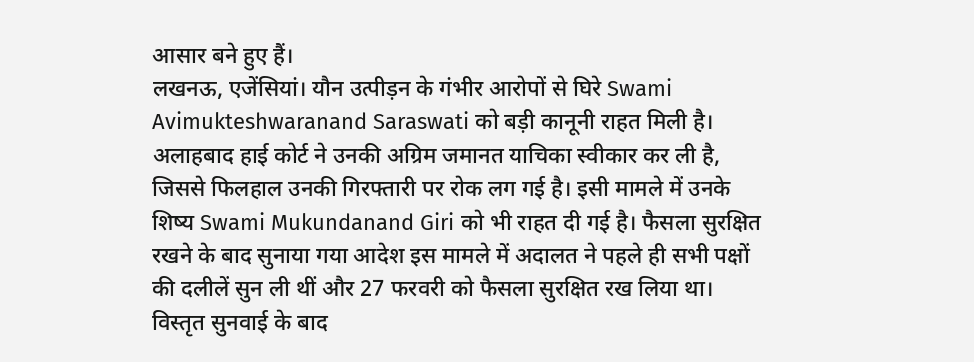आसार बने हुए हैं।
लखनऊ, एजेंसियां। यौन उत्पीड़न के गंभीर आरोपों से घिरे Swami Avimukteshwaranand Saraswati को बड़ी कानूनी राहत मिली है। अलाहबाद हाई कोर्ट ने उनकी अग्रिम जमानत याचिका स्वीकार कर ली है, जिससे फिलहाल उनकी गिरफ्तारी पर रोक लग गई है। इसी मामले में उनके शिष्य Swami Mukundanand Giri को भी राहत दी गई है। फैसला सुरक्षित रखने के बाद सुनाया गया आदेश इस मामले में अदालत ने पहले ही सभी पक्षों की दलीलें सुन ली थीं और 27 फरवरी को फैसला सुरक्षित रख लिया था। विस्तृत सुनवाई के बाद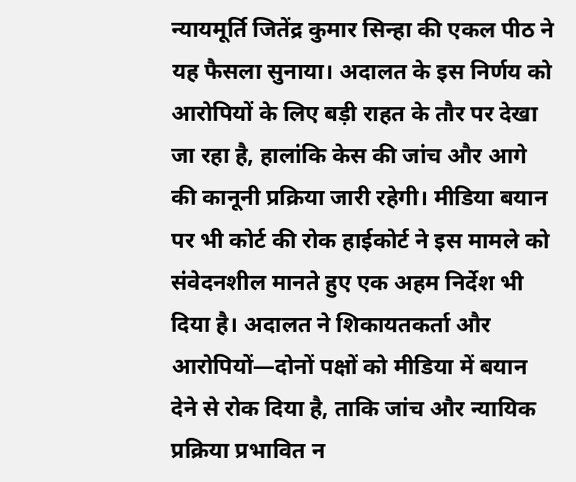न्यायमूर्ति जितेंद्र कुमार सिन्हा की एकल पीठ ने यह फैसला सुनाया। अदालत के इस निर्णय को आरोपियों के लिए बड़ी राहत के तौर पर देखा जा रहा है, हालांकि केस की जांच और आगे की कानूनी प्रक्रिया जारी रहेगी। मीडिया बयान पर भी कोर्ट की रोक हाईकोर्ट ने इस मामले को संवेदनशील मानते हुए एक अहम निर्देश भी दिया है। अदालत ने शिकायतकर्ता और आरोपियों—दोनों पक्षों को मीडिया में बयान देने से रोक दिया है, ताकि जांच और न्यायिक प्रक्रिया प्रभावित न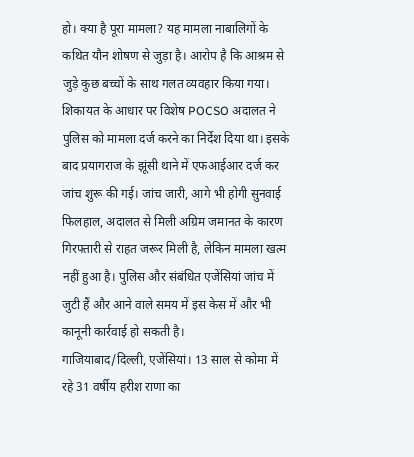हो। क्या है पूरा मामला? यह मामला नाबालिगों के कथित यौन शोषण से जुड़ा है। आरोप है कि आश्रम से जुड़े कुछ बच्चों के साथ गलत व्यवहार किया गया। शिकायत के आधार पर विशेष POCSO अदालत ने पुलिस को मामला दर्ज करने का निर्देश दिया था। इसके बाद प्रयागराज के झूंसी थाने में एफआईआर दर्ज कर जांच शुरू की गई। जांच जारी, आगे भी होगी सुनवाई फिलहाल, अदालत से मिली अग्रिम जमानत के कारण गिरफ्तारी से राहत जरूर मिली है, लेकिन मामला खत्म नहीं हुआ है। पुलिस और संबंधित एजेंसियां जांच में जुटी हैं और आने वाले समय में इस केस में और भी कानूनी कार्रवाई हो सकती है।
गाजियाबाद/दिल्ली, एजेंसियां। 13 साल से कोमा में रहे 31 वर्षीय हरीश राणा का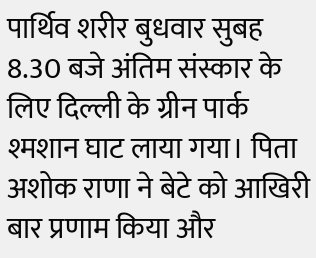पार्थिव शरीर बुधवार सुबह 8.30 बजे अंतिम संस्कार के लिए दिल्ली के ग्रीन पार्क श्मशान घाट लाया गया। पिता अशोक राणा ने बेटे को आखिरी बार प्रणाम किया और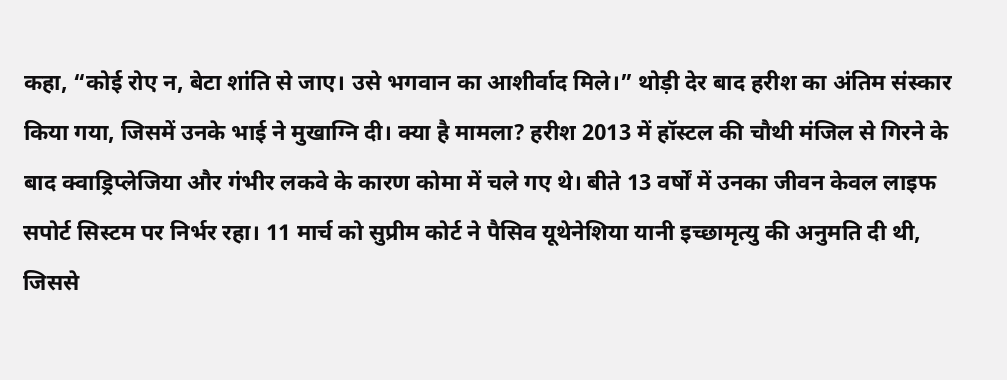कहा, “कोई रोए न, बेटा शांति से जाए। उसे भगवान का आशीर्वाद मिले।” थोड़ी देर बाद हरीश का अंतिम संस्कार किया गया, जिसमें उनके भाई ने मुखाग्नि दी। क्या है मामला? हरीश 2013 में हॉस्टल की चौथी मंजिल से गिरने के बाद क्वाड्रिप्लेजिया और गंभीर लकवे के कारण कोमा में चले गए थे। बीते 13 वर्षों में उनका जीवन केवल लाइफ सपोर्ट सिस्टम पर निर्भर रहा। 11 मार्च को सुप्रीम कोर्ट ने पैसिव यूथेनेशिया यानी इच्छामृत्यु की अनुमति दी थी, जिससे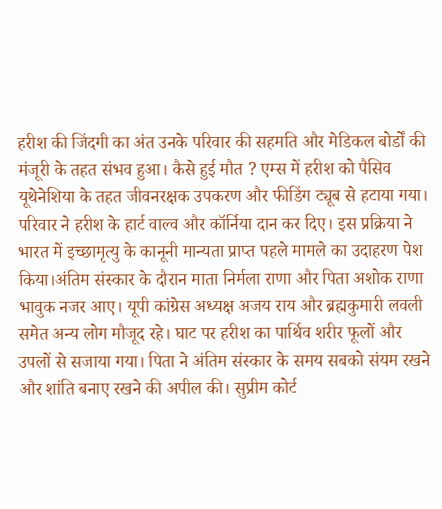हरीश की जिंदगी का अंत उनके परिवार की सहमति और मेडिकल बोर्डों की मंजूरी के तहत संभव हुआ। कैसे हुई मौत ? एम्स में हरीश को पैसिव यूथेनेशिया के तहत जीवनरक्षक उपकरण और फीडिंग ट्यूब से हटाया गया। परिवार ने हरीश के हार्ट वाल्व और कॉर्निया दान कर दिए। इस प्रक्रिया ने भारत में इच्छामृत्यु के कानूनी मान्यता प्राप्त पहले मामले का उदाहरण पेश किया।अंतिम संस्कार के दौरान माता निर्मला राणा और पिता अशोक राणा भावुक नजर आए। यूपी कांग्रेस अध्यक्ष अजय राय और ब्रह्मकुमारी लवली समेत अन्य लोग मौजूद रहे। घाट पर हरीश का पार्थिव शरीर फूलों और उपलों से सजाया गया। पिता ने अंतिम संस्कार के समय सबको संयम रखने और शांति बनाए रखने की अपील की। सुप्रीम कोर्ट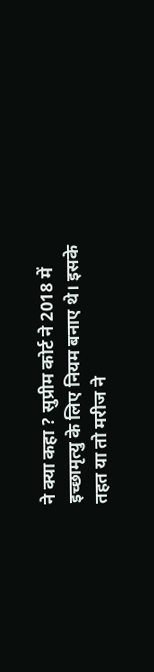ने क्या कहा ? सुप्रीम कोर्ट ने 2018 में इच्छामृत्यु के लिए नियम बनाए थे। इसके तहत या तो मरीज ने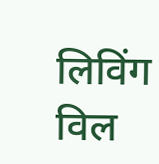लिविंग विल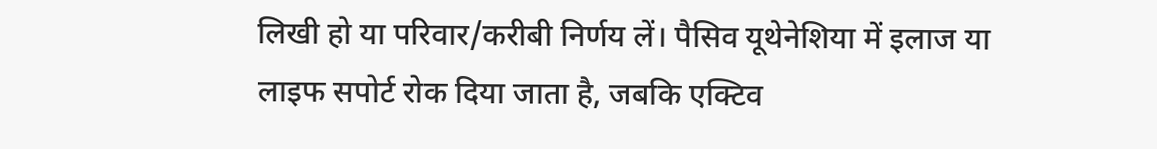लिखी हो या परिवार/करीबी निर्णय लें। पैसिव यूथेनेशिया में इलाज या लाइफ सपोर्ट रोक दिया जाता है, जबकि एक्टिव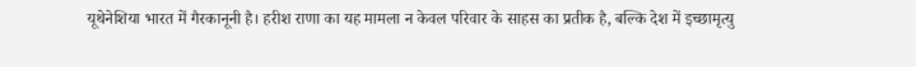यूथेनेशिया भारत में गैरकानूनी है। हरीश राणा का यह मामला न केवल परिवार के साहस का प्रतीक है, बल्कि देश में इच्छामृत्यु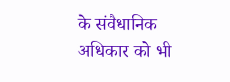के संवैधानिक अधिकार को भी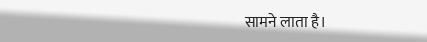सामने लाता है।